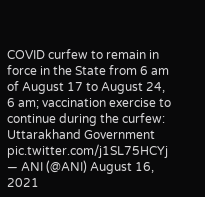COVID curfew to remain in force in the State from 6 am of August 17 to August 24, 6 am; vaccination exercise to continue during the curfew: Uttarakhand Government pic.twitter.com/j1SL75HCYj
— ANI (@ANI) August 16, 2021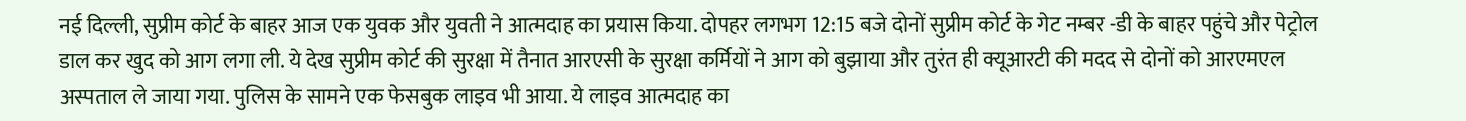नई दिल्ली, सुप्रीम कोर्ट के बाहर आज एक युवक और युवती ने आत्मदाह का प्रयास किया. दोपहर लगभग 12:15 बजे दोनों सुप्रीम कोर्ट के गेट नम्बर -डी के बाहर पहुंचे और पेट्रोल डाल कर खुद को आग लगा ली. ये देख सुप्रीम कोर्ट की सुरक्षा में तैनात आरएसी के सुरक्षा कर्मियों ने आग को बुझाया और तुरंत ही क्यूआरटी की मदद से दोनों को आरएमएल अस्पताल ले जाया गया. पुलिस के सामने एक फेसबुक लाइव भी आया. ये लाइव आत्मदाह का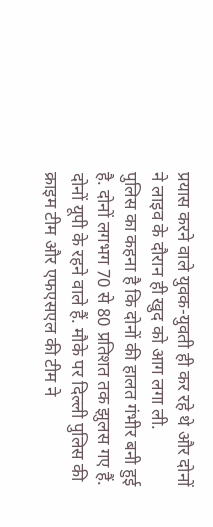प्रयास करने वाले युवक-युवती ही कर रहे थे और दोनों ने लाइव के दौरान ही खुद को आग लगा ली.
पुलिस का कहना है कि दोनों की हालत गंभीर बनी हुई है. दोनों लगभग 70 से 80 प्रतिशत तक झुलस गए हैं. दोनों यूपी के रहने वाले हैं. मौके पर दिल्ली पुलिस की क्राइम टीम और एफएसएल की टीम ने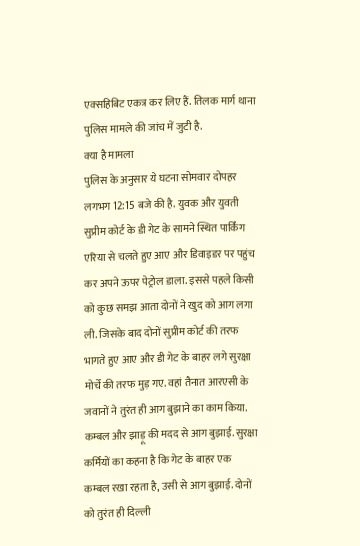एक्सहिबिट एकत्र कर लिए हैं. तिलक मार्ग थाना पुलिस मामले की जांच में जुटी है.
क्या है मामला
पुलिस के अनुसार ये घटना सोमवार दोपहर लगभग 12:15 बजे की है. युवक और युवती सुप्रीम कोर्ट के डी गेट के सामने स्थित पार्किंग एरिया से चलते हुए आए और डिवाइडर पर पहुंच कर अपने ऊपर पेट्रोल डाला. इससे पहले किसी को कुछ समझ आता दोनों ने खुद को आग लगा ली. जिसके बाद दोनों सुप्रीम कोर्ट की तरफ भागते हुए आए और डी गेट के बाहर लगे सुरक्षा मोर्चे की तरफ मुड़ गए. वहां तैनात आरएसी के जवानों ने तुरंत ही आग बुझाने का काम किया. कम्बल और झाड़ू की मदद से आग बुझाई. सुरक्षा कर्मियों का कहना है कि गेट के बाहर एक कम्बल रखा रहता है, उसी से आग बुझाई. दोनों को तुरंत ही दिल्ली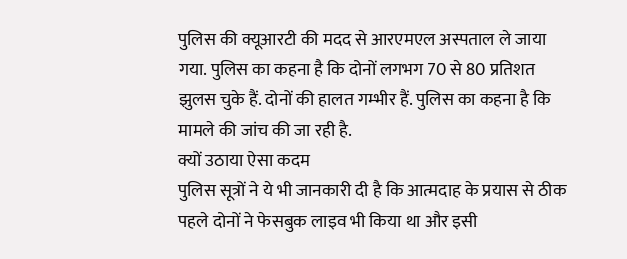पुलिस की क्यूआरटी की मदद से आरएमएल अस्पताल ले जाया गया. पुलिस का कहना है कि दोनों लगभग 70 से 80 प्रतिशत झुलस चुके हैं. दोनों की हालत गम्भीर हैं. पुलिस का कहना है कि मामले की जांच की जा रही है.
क्यों उठाया ऐसा कदम
पुलिस सूत्रों ने ये भी जानकारी दी है कि आत्मदाह के प्रयास से ठीक पहले दोनों ने फेसबुक लाइव भी किया था और इसी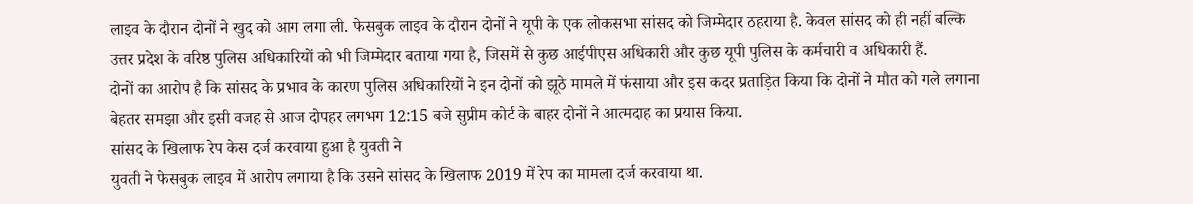लाइव के दौरान दोनों ने खुद को आग लगा ली. फेसबुक लाइव के दौरान दोनों ने यूपी के एक लोकसभा सांसद को जिम्मेदार ठहराया है. केवल सांसद को ही नहीं बल्कि उत्तर प्रदेश के वरिष्ठ पुलिस अधिकारियों को भी जिम्मेदार बताया गया है, जिसमें से कुछ आईपीएस अधिकारी और कुछ यूपी पुलिस के कर्मचारी व अधिकारी हैं.
दोनों का आरोप है कि सांसद के प्रभाव के कारण पुलिस अधिकारियों ने इन दोनों को झूठे मामले में फंसाया और इस कदर प्रताड़ित किया कि दोनों ने मौत को गले लगाना बेहतर समझा और इसी वजह से आज दोपहर लगभग 12:15 बजे सुप्रीम कोर्ट के बाहर दोनों ने आत्मदाह का प्रयास किया.
सांसद के खिलाफ रेप केस दर्ज करवाया हुआ है युवती ने
युवती ने फेसबुक लाइव में आरोप लगाया है कि उसने सांसद के खिलाफ 2019 में रेप का मामला दर्ज करवाया था.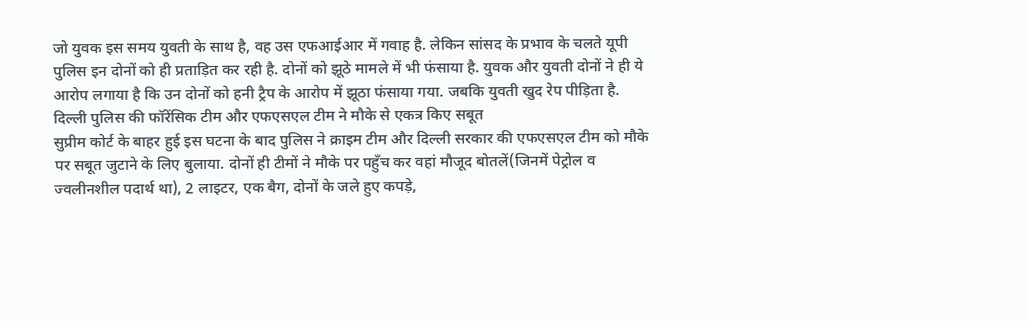जो युवक इस समय युवती के साथ है, वह उस एफआईआर में गवाह है. लेकिन सांसद के प्रभाव के चलते यूपी पुलिस इन दोनों को ही प्रताड़ित कर रही है. दोनों को झूठे मामले में भी फंसाया है. युवक और युवती दोनों ने ही ये आरोप लगाया है कि उन दोनों को हनी ट्रैप के आरोप में झूठा फंसाया गया. जबकि युवती खुद रेप पीड़िता है.
दिल्ली पुलिस की फॉरेंसिक टीम और एफएसएल टीम ने मौके से एकत्र किए सबूत
सुप्रीम कोर्ट के बाहर हुई इस घटना के बाद पुलिस ने क्राइम टीम और दिल्ली सरकार की एफएसएल टीम को मौके पर सबूत जुटाने के लिए बुलाया. दोनों ही टीमों ने मौके पर पहुँच कर वहां मौजूद बोतलें(जिनमें पेट्रोल व ज्वलीनशील पदार्थ था), 2 लाइटर, एक बैग, दोनों के जले हुए कपड़े,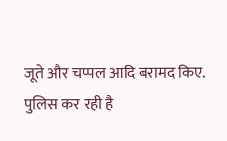जूते और चप्पल आदि बरामद किए.
पुलिस कर रही है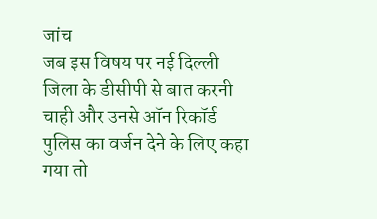जांच
जब इस विषय पर नई दिल्ली जिला के डीसीपी से बात करनी चाही और उनसे ऑन रिकॉर्ड पुलिस का वर्जन देने के लिए कहा गया तो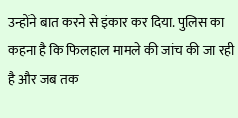उन्होंने बात करने से इंकार कर दिया. पुलिस का कहना है कि फिलहाल मामले की जांच की जा रही है और जब तक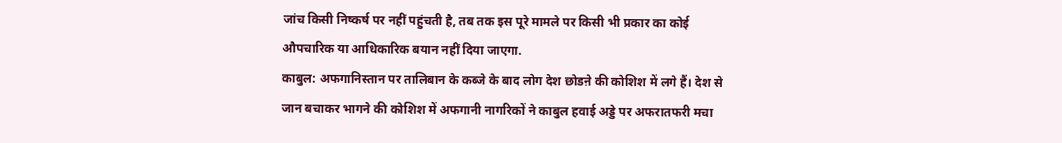जांच किसी निष्कर्ष पर नहीं पहुंचती है, तब तक इस पूरे मामले पर किसी भी प्रकार का कोई औपचारिक या आधिकारिक बयान नहीं दिया जाएगा.
काबुल: अफगानिस्तान पर तालिबान के कब्जे के बाद लोग देश छोडऩे की कोशिश में लगे हैं। देश से जान बचाकर भागने की कोशिश में अफगानी नागरिकों ने काबुल हवाई अड्डे पर अफरातफरी मचा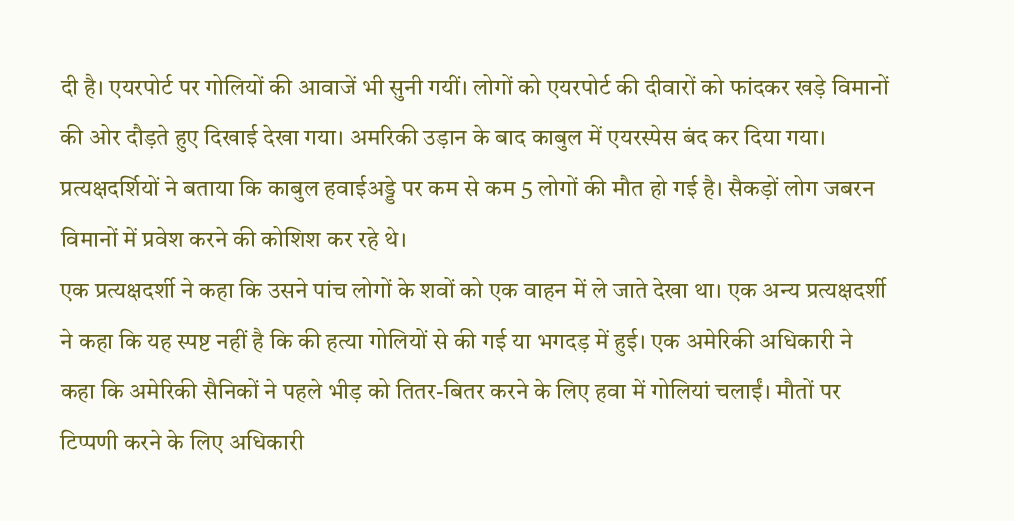दी है। एयरपोर्ट पर गोलियों की आवाजें भी सुनी गयीं। लोगों को एयरपोर्ट की दीवारों को फांदकर खड़े विमानों की ओर दौड़ते हुए दिखाई देखा गया। अमरिकी उड़ान के बाद काबुल में एयरस्पेस बंद कर दिया गया। प्रत्यक्षदर्शियों ने बताया कि काबुल हवाईअड्डे पर कम से कम 5 लोगों की मौत हो गई है। सैकड़ों लोग जबरन विमानों में प्रवेश करने की कोशिश कर रहे थे।
एक प्रत्यक्षदर्शी ने कहा कि उसने पांच लोगों के शवों को एक वाहन में ले जाते देखा था। एक अन्य प्रत्यक्षदर्शी ने कहा कि यह स्पष्ट नहीं है कि की हत्या गोलियों से की गई या भगदड़ में हुई। एक अमेरिकी अधिकारी ने कहा कि अमेरिकी सैनिकों ने पहले भीड़ को तितर-बितर करने के लिए हवा में गोलियां चलाईं। मौतों पर टिप्पणी करने के लिए अधिकारी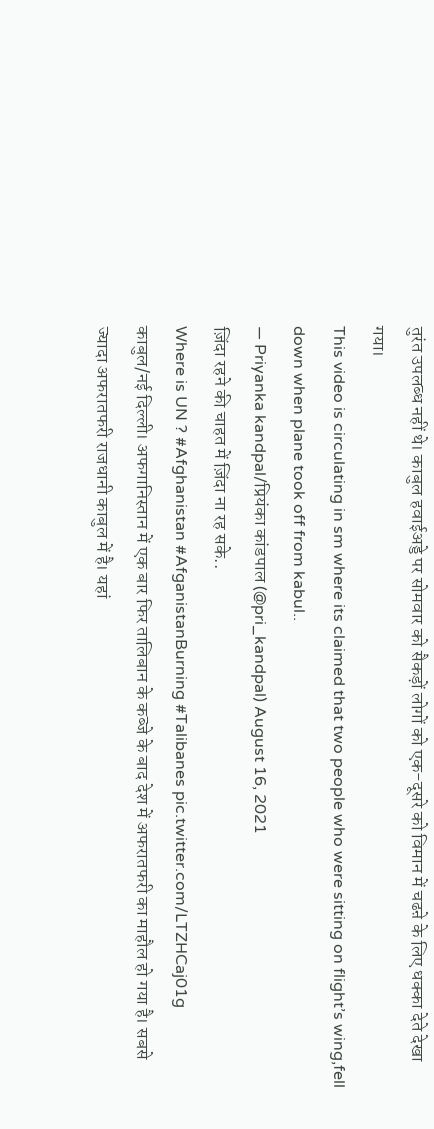तुरंत उपलब्ध नहीं थे। काबुल हवाईअड्डे पर सोमवार को सैकड़ों लोगों को एक-दूसरे को विमान में चढऩे के लिए धक्का देते देखा गया।
This video is circulating in sm where its claimed that two people who were sitting on flight’s wing,fell down when plane took off from kabul..
— Priyanka kandpal/प्रियंका कांडपाल (@pri_kandpal) August 16, 2021
ज़िंदा रहने की चाहत में ज़िंदा ना रह सके..
Where is UN ? #Afghanistan #AfganistanBurning #Talibanes pic.twitter.com/LTZHCaj01g
काबुल/नई दिल्ली। अफगानिस्तान में एक बार फिर तालिबान के कब्जे के बाद देश में अफरातफरी का माहौल हो गया है। सबसे ज्यादा अफरातफरी राजधानी काबुल में है। यहां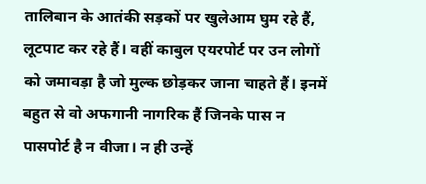तालिबान के आतंकी सड़कों पर खुलेआम घुम रहे हैं, लूटपाट कर रहे हैं। वहीं काबुल एयरपोर्ट पर उन लोगों को जमावड़ा है जो मुल्क छोड़कर जाना चाहते हैं। इनमें बहुत से वो अफगानी नागरिक हैं जिनके पास न पासपोर्ट है न वीजा। न ही उन्हें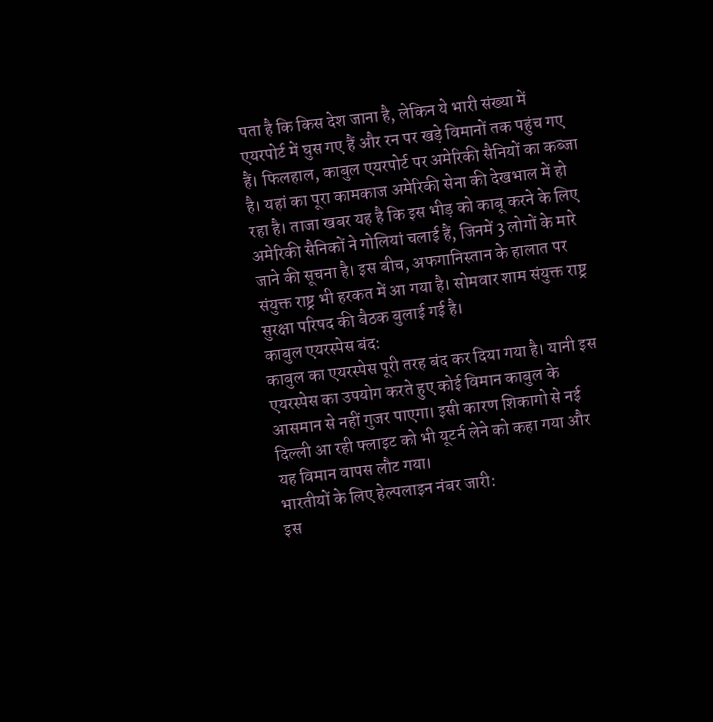पता है कि किस देश जाना है, लेकिन ये भारी संख्या में एयरपोर्ट में घुस गए हैं और रन पर खड़े विमानों तक पहुंच गए हैं। फिलहाल, काबुल एयरपोर्ट पर अमेरिकी सैनियों का कब्जा है। यहां का पूरा कामकाज अमेरिकी सेना की देखभाल में हो रहा है। ताजा खबर यह है कि इस भीड़ को काबू करने के लिए अमेरिकी सैनिकों ने गोलियां चलाई हैं, जिनमें 3 लोगों के मारे जाने की सूचना है। इस बीच, अफगानिस्तान के हालात पर संयुक्त राष्ट्र भी हरकत में आ गया है। सोमवार शाम संयुक्त राष्ट्र सुरक्षा परिषद की बैठक बुलाई गई है।
काबुल एयरस्पेस बंद:
काबुल का एयरस्पेस पूरी तरह बंद कर दिया गया है। यानी इस एयरस्पेस का उपयोग करते हुए कोई विमान काबुल के आसमान से नहीं गुजर पाएगा। इसी कारण शिकागो से नई दिल्ली आ रही फ्लाइट को भी यूटर्न लेने को कहा गया और यह विमान वापस लौट गया।
भारतीयों के लिए हेल्पलाइन नंबर जारी:
इस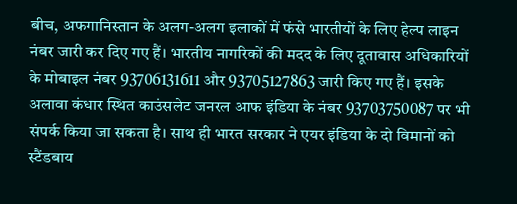बीच, अफगानिस्तान के अलग-अलग इलाकों में फंसे भारतीयों के लिए हेल्प लाइन नंबर जारी कर दिए गए हैं। भारतीय नागरिकों की मदद के लिए दूतावास अधिकारियों के मोबाइल नंबर 93706131611 और 93705127863 जारी किए गए हैं। इसके अलावा कंधार स्थित काउंसलेट जनरल आफ इंडिया के नंबर 93703750087 पर भी संपर्क किया जा सकता है। साथ ही भारत सरकार ने एयर इंडिया के दो विमानों को स्टैंडबाय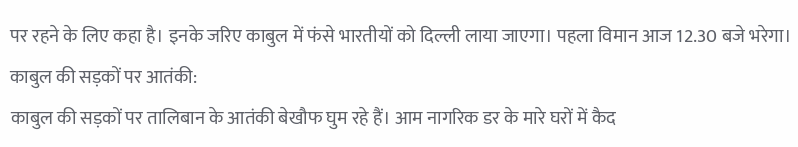पर रहने के लिए कहा है। इनके जरिए काबुल में फंसे भारतीयों को दिल्ली लाया जाएगा। पहला विमान आज 12.30 बजे भरेगा।
काबुल की सड़कों पर आतंकी:
काबुल की सड़कों पर तालिबान के आतंकी बेखौफ घुम रहे हैं। आम नागरिक डर के मारे घरों में कैद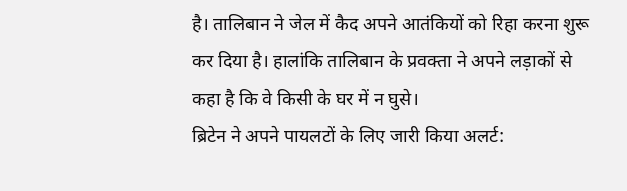है। तालिबान ने जेल में कैद अपने आतंकियों को रिहा करना शुरू कर दिया है। हालांकि तालिबान के प्रवक्ता ने अपने लड़ाकों से कहा है कि वे किसी के घर में न घुसे।
ब्रिटेन ने अपने पायलटों के लिए जारी किया अलर्ट: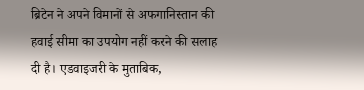ब्रिटेन ने अपने विमानों से अफगानिस्तान की हवाई सीमा का उपयोग नहीं करने की सलाह दी है। एडवाइजरी के मुताबिक,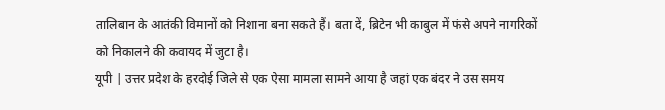तालिबान के आतंकी विमानों को निशाना बना सकते हैं। बता दें, ब्रिटेन भी काबुल में फंसे अपने नागरिकों को निकालने की कवायद में जुटा है।
यूपी | उत्तर प्रदेश के हरदोई जिले से एक ऐसा मामला सामने आया है जहां एक बंदर ने उस समय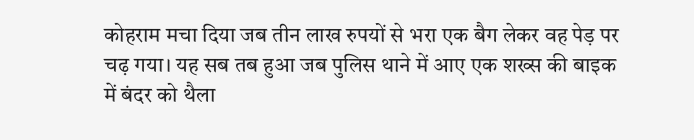कोहराम मचा दिया जब तीन लाख रुपयों से भरा एक बैग लेकर वह पेड़ पर चढ़ गया। यह सब तब हुआ जब पुलिस थाने में आए एक शख्स की बाइक में बंदर को थैला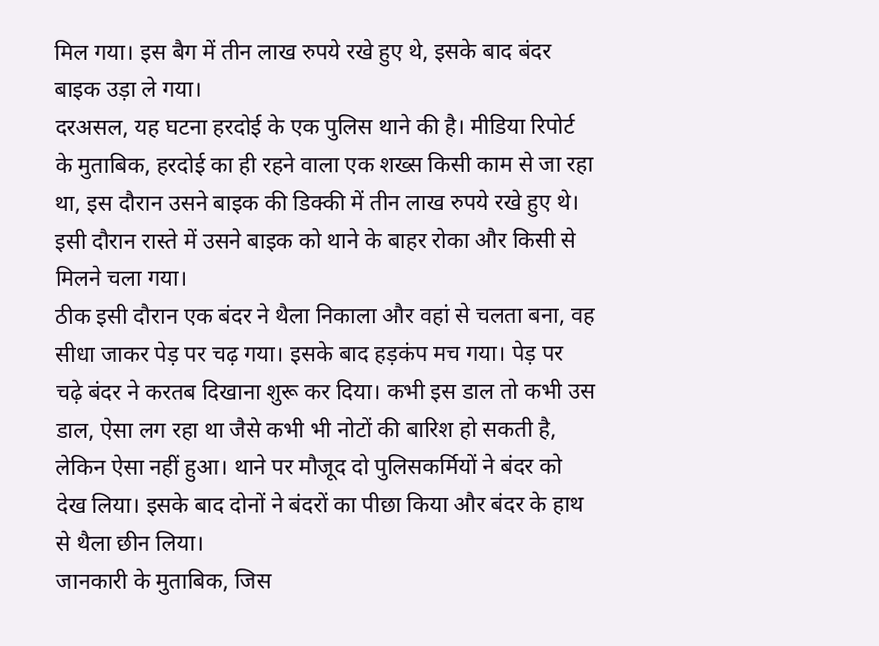मिल गया। इस बैग में तीन लाख रुपये रखे हुए थे, इसके बाद बंदर बाइक उड़ा ले गया।
दरअसल, यह घटना हरदोई के एक पुलिस थाने की है। मीडिया रिपोर्ट के मुताबिक, हरदोई का ही रहने वाला एक शख्स किसी काम से जा रहा था, इस दौरान उसने बाइक की डिक्की में तीन लाख रुपये रखे हुए थे। इसी दौरान रास्ते में उसने बाइक को थाने के बाहर रोका और किसी से मिलने चला गया।
ठीक इसी दौरान एक बंदर ने थैला निकाला और वहां से चलता बना, वह सीधा जाकर पेड़ पर चढ़ गया। इसके बाद हड़कंप मच गया। पेड़ पर चढ़े बंदर ने करतब दिखाना शुरू कर दिया। कभी इस डाल तो कभी उस डाल, ऐसा लग रहा था जैसे कभी भी नोटों की बारिश हो सकती है, लेकिन ऐसा नहीं हुआ। थाने पर मौजूद दो पुलिसकर्मियों ने बंदर को देख लिया। इसके बाद दोनों ने बंदरों का पीछा किया और बंदर के हाथ से थैला छीन लिया।
जानकारी के मुताबिक, जिस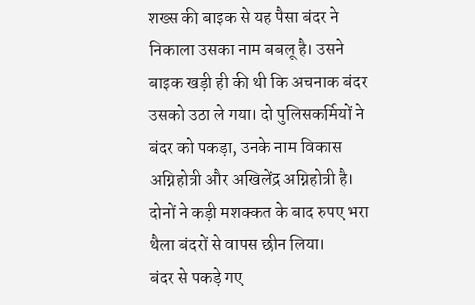शख्स की बाइक से यह पैसा बंदर ने निकाला उसका नाम बबलू है। उसने बाइक खड़ी ही की थी कि अचनाक बंदर उसको उठा ले गया। दो पुलिसकर्मियों ने बंदर को पकड़ा, उनके नाम विकास अग्निहोत्री और अखिलेंद्र अग्निहोत्री है। दोनों ने कड़ी मशक्कत के बाद रुपए भरा थैला बंदरों से वापस छीन लिया।
बंदर से पकड़े गए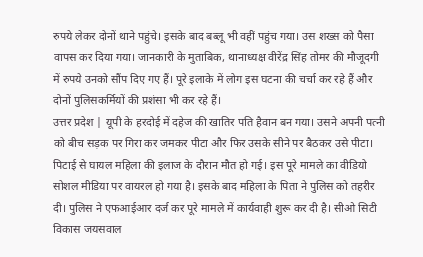रुपये लेकर दोनों थाने पहुंचे। इसके बाद बब्लू भी वहीं पहुंच गया। उस शख्स को पैसा वापस कर दिया गया। जानकारी के मुताबिक, थानाध्यक्ष वीरेंद्र सिंह तोमर की मौजूदगी में रुपये उनको सौंप दिए गए हैं। पूरे इलाके में लोग इस घटना की चर्चा कर रहे हैं और दोनों पुलिसकर्मियों की प्रशंसा भी कर रहे हैं।
उत्तर प्रदेश | यूपी के हरदोई में दहेज की खातिर पति हैवान बन गया। उसने अपनी पत्नी को बीच सड़क पर गिरा कर जमकर पीटा और फिर उसके सीने पर बैठकर उसे पीटा। पिटाई से घायल महिला की इलाज के दौरान मौत हो गई। इस पूरे मामले का वीडियो सोशल मीडिया पर वायरल हो गया है। इसके बाद महिला के पिता ने पुलिस को तहरीर दी। पुलिस ने एफआईआर दर्ज कर पूरे मामले में कार्यवाही शुरू कर दी है। सीओ सिटी विकास जयसवाल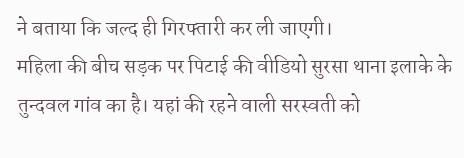ने बताया कि जल्द ही गिरफ्तारी कर ली जाएगी।
महिला की बीच सड़क पर पिटाई की वीडियो सुरसा थाना इलाके के तुन्दवल गांव का है। यहां की रहने वाली सरस्वती को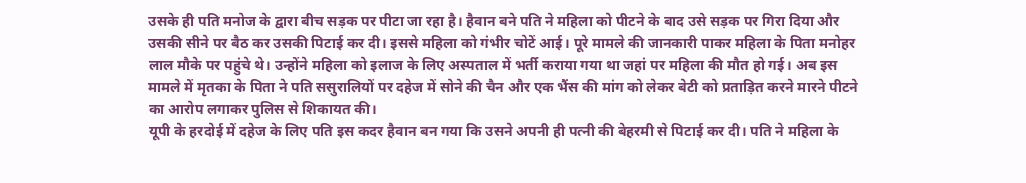उसके ही पति मनोज के द्वारा बीच सड़क पर पीटा जा रहा है। हैवान बने पति ने महिला को पीटने के बाद उसे सड़क पर गिरा दिया और उसकी सीने पर बैठ कर उसकी पिटाई कर दी। इससे महिला को गंभीर चोटें आई। पूरे मामले की जानकारी पाकर महिला के पिता मनोहर लाल मौके पर पहुंचे थे। उन्होंने महिला को इलाज के लिए अस्पताल में भर्ती कराया गया था जहां पर महिला की मौत हो गई। अब इस मामले में मृतका के पिता ने पति ससुरालियों पर दहेज में सोने की चैन और एक भैंस की मांग को लेकर बेटी को प्रताड़ित करने मारने पीटने का आरोप लगाकर पुलिस से शिकायत की।
यूपी के हरदोई में दहेज के लिए पति इस कदर हैवान बन गया कि उसने अपनी ही पत्नी की बेहरमी से पिटाई कर दी। पति ने महिला के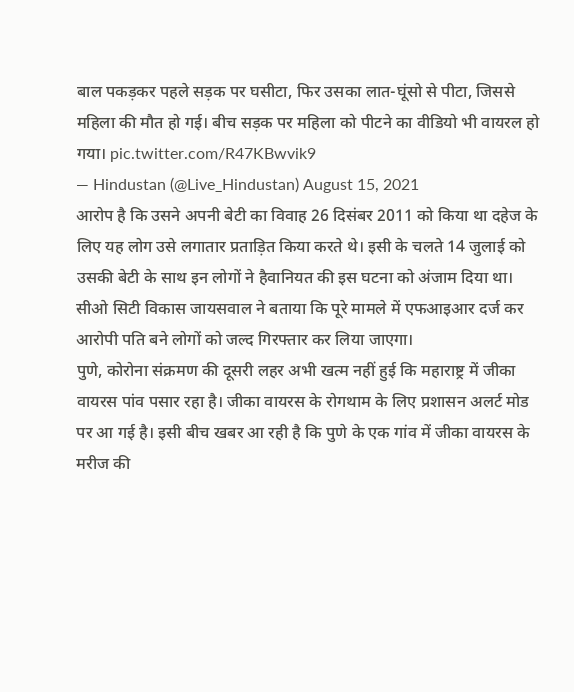बाल पकड़कर पहले सड़क पर घसीटा, फिर उसका लात-घूंसो से पीटा, जिससे महिला की मौत हो गई। बीच सड़क पर महिला को पीटने का वीडियो भी वायरल हो गया। pic.twitter.com/R47KBwvik9
— Hindustan (@Live_Hindustan) August 15, 2021
आरोप है कि उसने अपनी बेटी का विवाह 26 दिसंबर 2011 को किया था दहेज के लिए यह लोग उसे लगातार प्रताड़ित किया करते थे। इसी के चलते 14 जुलाई को उसकी बेटी के साथ इन लोगों ने हैवानियत की इस घटना को अंजाम दिया था। सीओ सिटी विकास जायसवाल ने बताया कि पूरे मामले में एफआइआर दर्ज कर आरोपी पति बने लोगों को जल्द गिरफ्तार कर लिया जाएगा।
पुणे, कोरोना संक्रमण की दूसरी लहर अभी खत्म नहीं हुई कि महाराष्ट्र में जीका वायरस पांव पसार रहा है। जीका वायरस के रोगथाम के लिए प्रशासन अलर्ट मोड पर आ गई है। इसी बीच खबर आ रही है कि पुणे के एक गांव में जीका वायरस के मरीज की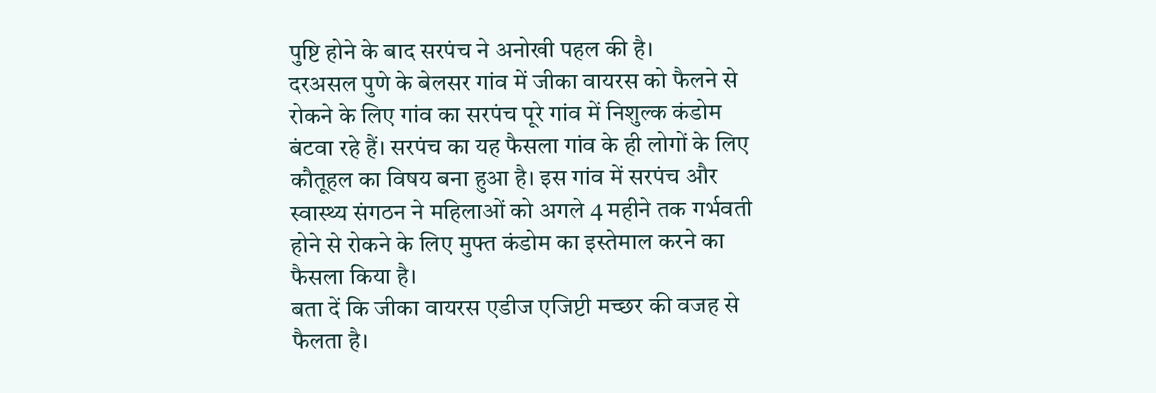पुष्टि होने के बाद सरपंच ने अनोखी पहल की है।
दरअसल पुणे के बेलसर गांव में जीका वायरस को फैलने से रोकने के लिए गांव का सरपंच पूरे गांव में निशुल्क कंडोम बंटवा रहे हैं। सरपंच का यह फैसला गांव के ही लोगों के लिए कौतूहल का विषय बना हुआ है। इस गांव में सरपंच और स्वास्थ्य संगठन ने महिलाओं को अगले 4 महीने तक गर्भवती होने से रोकने के लिए मुफ्त कंडोम का इस्तेमाल करने का फैसला किया है।
बता दें कि जीका वायरस एडीज एजिप्टी मच्छर की वजह से फैलता है।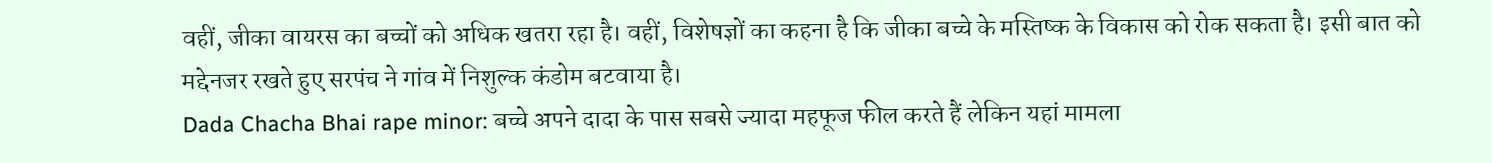वहीं, जीका वायरस का बच्चों को अधिक खतरा रहा है। वहीं, विशेषज्ञों का कहना है कि जीका बच्चे के मस्तिष्क के विकास को रोक सकता है। इसी बात को मद्देनजर रखते हुए सरपंच ने गांव में निशुल्क कंडोम बटवाया है।
Dada Chacha Bhai rape minor: बच्चे अपने दादा के पास सबसे ज्यादा महफूज फील करते हैं लेकिन यहां मामला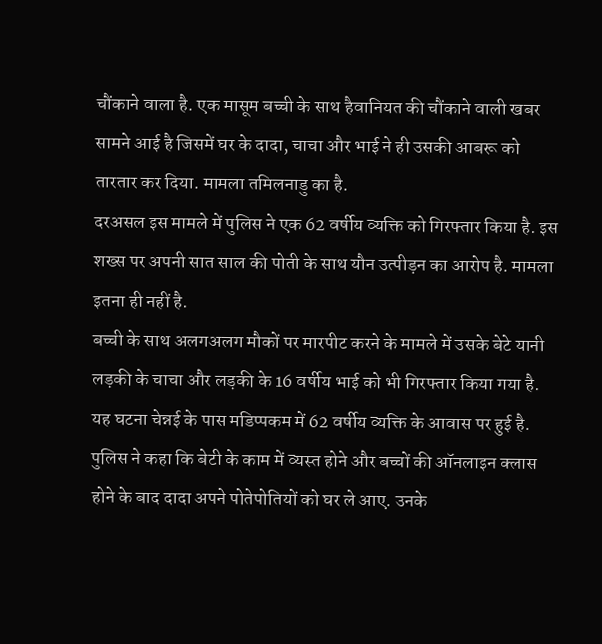चौंकाने वाला है. एक मासूम बच्ची के साथ हैवानियत की चौंकाने वाली खबर सामने आई है जिसमें घर के दादा, चाचा और भाई ने ही उसकी आबरू को तारतार कर दिया. मामला तमिलनाडु का है.
दरअसल इस मामले में पुलिस ने एक 62 वर्षीय व्यक्ति को गिरफ्तार किया है. इस शख्स पर अपनी सात साल की पोती के साथ यौन उत्पीड़न का आरोप है. मामला इतना ही नहीं है.
बच्ची के साथ अलगअलग मौकों पर मारपीट करने के मामले में उसके बेटे यानी लड़की के चाचा और लड़की के 16 वर्षीय भाई को भी गिरफ्तार किया गया है. यह घटना चेन्नई के पास मडिप्पकम में 62 वर्षीय व्यक्ति के आवास पर हुई है.
पुलिस ने कहा कि बेटी के काम में व्यस्त होने और बच्चों की ऑनलाइन क्लास होने के बाद दादा अपने पोतेपोतियों को घर ले आए. उनके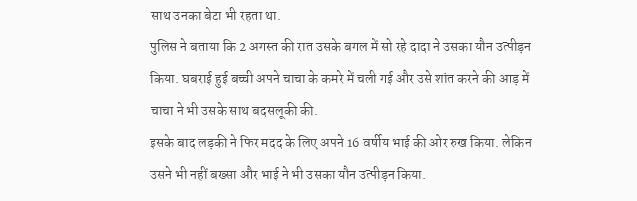साथ उनका बेटा भी रहता था.
पुलिस ने बताया कि 2 अगस्त की रात उसके बगल में सो रहे दादा ने उसका यौन उत्पीड़न किया. घबराई हुई बच्ची अपने चाचा के कमरे में चली गई और उसे शांत करने की आड़ में चाचा ने भी उसके साथ बदसलूकी की.
इसके बाद लड़की ने फिर मदद के लिए अपने 16 वर्षीय भाई की ओर रुख किया. लेकिन उसने भी नहीं बख्सा और भाई ने भी उसका यौन उत्पीड़न किया.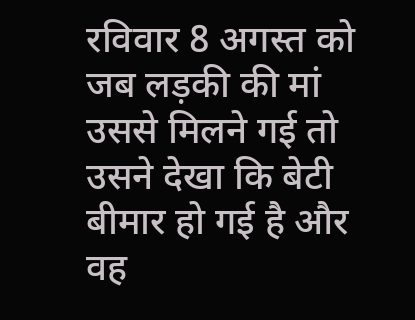रविवार 8 अगस्त को जब लड़की की मां उससे मिलने गई तो उसने देखा कि बेटी बीमार हो गई है और वह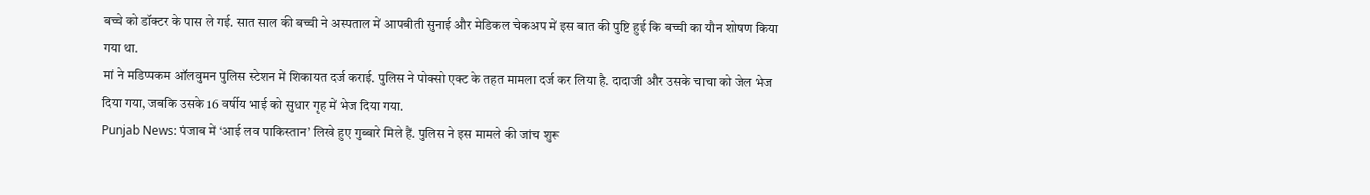बच्चे को डॉक्टर के पास ले गई. सात साल की बच्ची ने अस्पताल में आपबीती सुनाई और मेडिकल चेकअप में इस बात की पुष्टि हुई कि बच्ची का यौन शोषण किया गया था.
मां ने मडिप्पकम ऑलवुमन पुलिस स्टेशन में शिकायत दर्ज कराई. पुलिस ने पोक्सो एक्ट के तहत मामला दर्ज कर लिया है. दादाजी और उसके चाचा को जेल भेज दिया गया, जबकि उसके 16 वर्षीय भाई को सुधार गृह में भेज दिया गया.
Punjab News: पंजाब में ‘आई लव पाकिस्तान’ लिखे हुए गुब्बारे मिले हैं. पुलिस ने इस मामले की जांच शुरू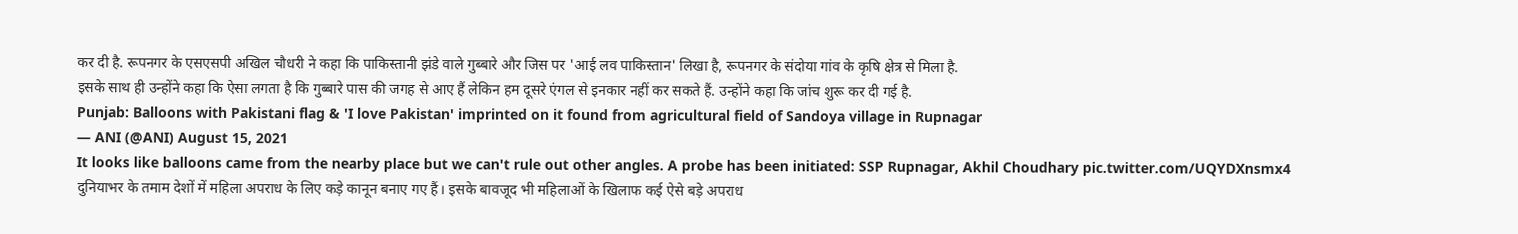कर दी है. रूपनगर के एसएसपी अखिल चौधरी ने कहा कि पाकिस्तानी झंडे वाले गुब्बारे और जिस पर 'आई लव पाकिस्तान' लिखा है, रूपनगर के संदोया गांव के कृषि क्षेत्र से मिला है.
इसके साथ ही उन्होंने कहा कि ऐसा लगता है कि गुब्बारे पास की जगह से आए हैं लेकिन हम दूसरे एंगल से इनकार नहीं कर सकते हैं. उन्होंने कहा कि जांच शुरू कर दी गई है.
Punjab: Balloons with Pakistani flag & 'I love Pakistan' imprinted on it found from agricultural field of Sandoya village in Rupnagar
— ANI (@ANI) August 15, 2021
It looks like balloons came from the nearby place but we can't rule out other angles. A probe has been initiated: SSP Rupnagar, Akhil Choudhary pic.twitter.com/UQYDXnsmx4
दुनियाभर के तमाम देशों में महिला अपराध के लिए कड़े कानून बनाए गए हैं। इसके बावजूद भी महिलाओं के खिलाफ कई ऐसे बड़े अपराध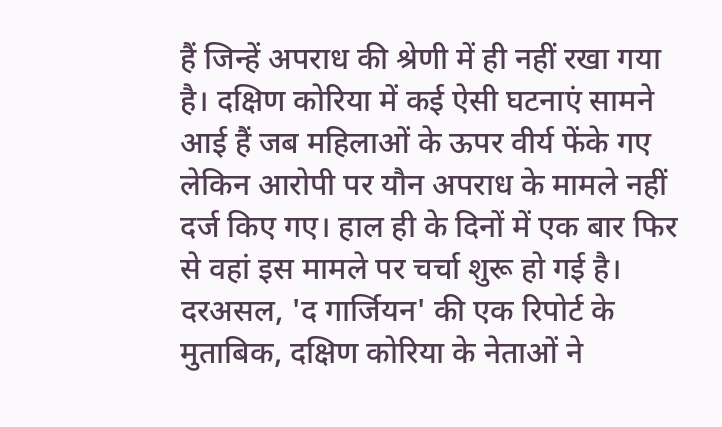हैं जिन्हें अपराध की श्रेणी में ही नहीं रखा गया है। दक्षिण कोरिया में कई ऐसी घटनाएं सामने आई हैं जब महिलाओं के ऊपर वीर्य फेंके गए लेकिन आरोपी पर यौन अपराध के मामले नहीं दर्ज किए गए। हाल ही के दिनों में एक बार फिर से वहां इस मामले पर चर्चा शुरू हो गई है।
दरअसल, 'द गार्जियन' की एक रिपोर्ट के मुताबिक, दक्षिण कोरिया के नेताओं ने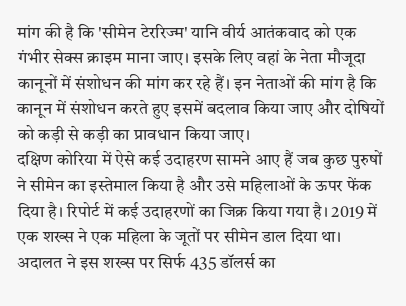मांग की है कि 'सीमेन टेररिज्म' यानि वीर्य आतंकवाद को एक गंभीर सेक्स क्राइम माना जाए। इसके लिए वहां के नेता मौजूदा कानूनों में संशोधन की मांग कर रहे हैं। इन नेताओं की मांग है कि कानून में संशोधन करते हुए इसमें बदलाव किया जाए और दोषियों को कड़ी से कड़ी का प्रावधान किया जाए।
दक्षिण कोरिया में ऐसे कई उदाहरण सामने आए हैं जब कुछ पुरुषों ने सीमेन का इस्तेमाल किया है और उसे महिलाओं के ऊपर फेंक दिया है। रिपोर्ट में कई उदाहरणों का जिक्र किया गया है। 2019 में एक शख्स ने एक महिला के जूतों पर सीमेन डाल दिया था। अदालत ने इस शख्स पर सिर्फ 435 डॉलर्स का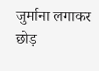जुर्माना लगाकर छोड़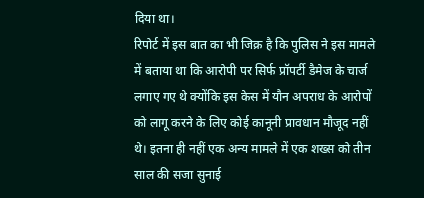दिया था।
रिपोर्ट में इस बात का भी जिक्र है कि पुलिस ने इस मामले में बताया था कि आरोपी पर सिर्फ प्रॉपर्टी डैमेज के चार्ज लगाए गए थे क्योंकि इस केस में यौन अपराध के आरोपों को लागू करने के लिए कोई कानूनी प्रावधान मौजूद नहीं थे। इतना ही नहीं एक अन्य मामले में एक शख्स को तीन साल की सजा सुनाई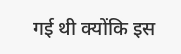गई थी क्योंकि इस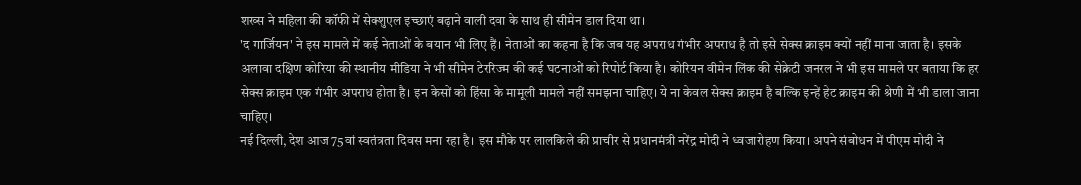शख्स ने महिला की कॉफी में सेक्शुएल इच्छाएं बढ़ाने वाली दवा के साथ ही सीमेन डाल दिया था।
'द गार्जियन' ने इस मामले में कई नेताओं के बयान भी लिए हैं। नेताओं का कहना है कि जब यह अपराध गंभीर अपराध है तो इसे सेक्स क्राइम क्यों नहीं माना जाता है। इसके अलावा दक्षिण कोरिया की स्थानीय मीडिया ने भी सीमेन टेररिज्म की कई घटनाओं को रिपोर्ट किया है। कोरियन वीमेन लिंक की सेक्रेटी जनरल ने भी इस मामले पर बताया कि हर सेक्स क्राइम एक गंभीर अपराध होता है। इन केसों को हिंसा के मामूली मामले नहीं समझना चाहिए। ये ना केवल सेक्स क्राइम है बल्कि इन्हें हेट क्राइम की श्रेणी में भी डाला जाना चाहिए।
नई दिल्ली, देश आज 75वां स्वतंत्रता दिवस मना रहा है। इस मौके पर लालकिले की प्राचीर से प्रधानमंत्री नरेंद्र मोदी ने ध्वजारोहण किया। अपने संबोधन में पीएम मोदी ने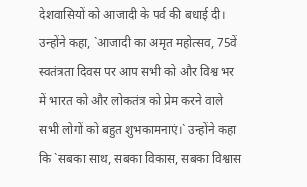देशवासियों को आजादी के पर्व की बधाई दी। उन्होंने कहा, `आजादी का अमृत महोत्सव, 75वें स्वतंत्रता दिवस पर आप सभी को और विश्व भर में भारत को और लोकतंत्र को प्रेम करने वाले सभी लोगों को बहुत शुभकामनाएं।` उन्होंने कहा कि `सबका साथ, सबका विकास, सबका विश्वास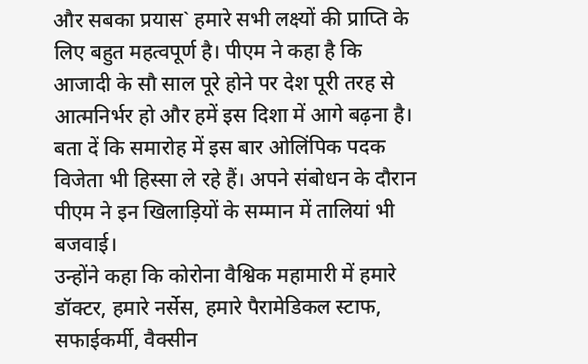और सबका प्रयास` हमारे सभी लक्ष्यों की प्राप्ति के लिए बहुत महत्वपूर्ण है। पीएम ने कहा है कि आजादी के सौ साल पूरे होने पर देश पूरी तरह से आत्मनिर्भर हो और हमें इस दिशा में आगे बढ़ना है।
बता दें कि समारोह में इस बार ओलिंपिक पदक विजेता भी हिस्सा ले रहे हैं। अपने संबोधन के दौरान पीएम ने इन खिलाड़ियों के सम्मान में तालियां भी बजवाई।
उन्होंने कहा कि कोरोना वैश्विक महामारी में हमारे डॉक्टर, हमारे नर्सेस, हमारे पैरामेडिकल स्टाफ, सफाईकर्मी, वैक्सीन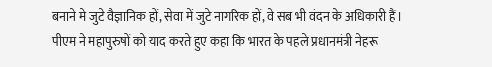बनाने मे जुटे वैज्ञानिक हों, सेवा में जुटे नागरिक हों, वे सब भी वंदन के अधिकारी हैं।
पीएम ने महापुरुषों को याद करते हुए कहा कि भारत के पहले प्रधानमंत्री नेहरू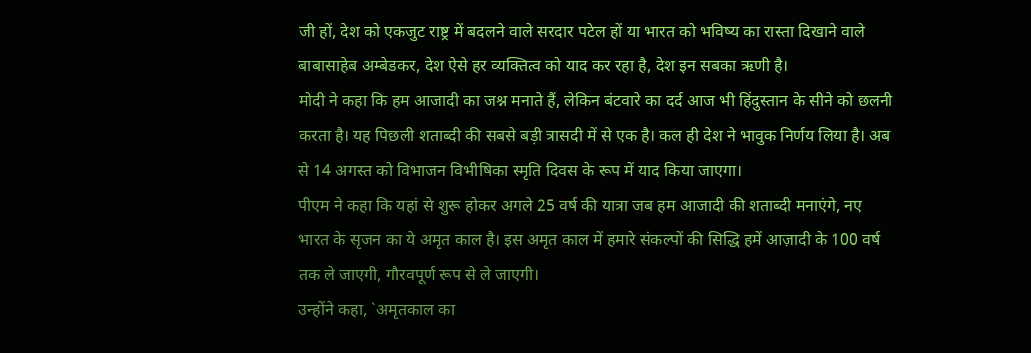जी हों, देश को एकजुट राष्ट्र में बदलने वाले सरदार पटेल हों या भारत को भविष्य का रास्ता दिखाने वाले बाबासाहेब अम्बेडकर, देश ऐसे हर व्यक्तित्व को याद कर रहा है, देश इन सबका ऋणी है।
मोदी ने कहा कि हम आजादी का जश्न मनाते हैं, लेकिन बंटवारे का दर्द आज भी हिंदुस्तान के सीने को छलनी करता है। यह पिछली शताब्दी की सबसे बड़ी त्रासदी में से एक है। कल ही देश ने भावुक निर्णय लिया है। अब से 14 अगस्त को विभाजन विभीषिका स्मृति दिवस के रूप में याद किया जाएगा।
पीएम ने कहा कि यहां से शुरू होकर अगले 25 वर्ष की यात्रा जब हम आजादी की शताब्दी मनाएंगे, नए भारत के सृजन का ये अमृत काल है। इस अमृत काल में हमारे संकल्पों की सिद्धि हमें आज़ादी के 100 वर्ष तक ले जाएगी, गौरवपूर्ण रूप से ले जाएगी।
उन्होंने कहा, `अमृतकाल का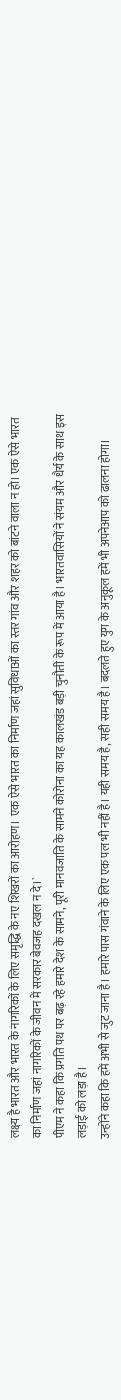लक्ष्य है भारत और भारत के नागरिकों के लिए समृद्धि के नए शिखरों का आरोहण। एक ऐसे भारत का निर्माण जहां सुविधाओं का स्तर गांव और शहर को बांटने वाला न हो। एक ऐसे भारत का निर्माण जहां नागरिकों के जीवन में सरकार बेवजह दखल न दे।`
पीएम ने कहा कि प्रगति पथ पर बढ़ रहे हमारे देश के सामने, पूरी मानवजाति के सामने कोरोना का यह कालखंड बड़ी चुनौती के रूप में आया है। भारतवासियों ने संयम और धैर्य के साथ इस लड़ाई को लड़ा है।
उन्होंने कहा कि हमें अभी से जुट जाना है। हमारे पास गंवाने के लिए एक पल भी नहीं है। यही समय है, सही समय है। बदलते हुए युग के अनुकूल हमें भी अपनेआप को ढालना होगा।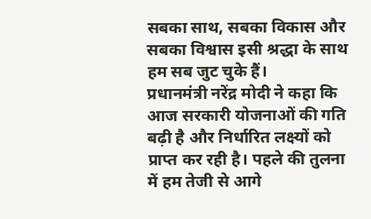सबका साथ, सबका विकास और सबका विश्वास इसी श्रद्धा के साथ हम सब जुट चुके हैं।
प्रधानमंत्री नरेंद्र मोदी ने कहा कि आज सरकारी योजनाओं की गति बढ़ी है और निर्धारित लक्ष्यों को प्राप्त कर रही है। पहले की तुलना में हम तेजी से आगे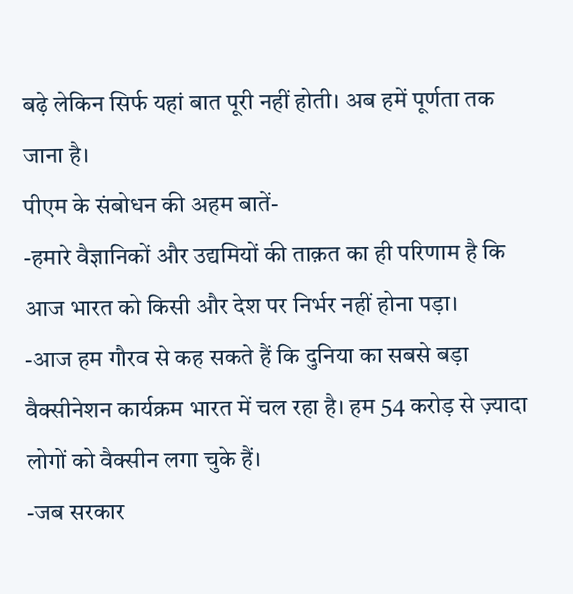बढ़े लेकिन सिर्फ यहां बात पूरी नहीं होती। अब हमें पूर्णता तक जाना है।
पीएम के संबोधन की अहम बातें-
-हमारे वैज्ञानिकों और उद्यमियों की ताक़त का ही परिणाम है कि आज भारत को किसी और देश पर निर्भर नहीं होना पड़ा।
-आज हम गौरव से कह सकते हैं कि दुनिया का सबसे बड़ा वैक्सीनेशन कार्यक्रम भारत में चल रहा है। हम 54 करोड़ से ज़्यादा लोगों को वैक्सीन लगा चुके हैं।
-जब सरकार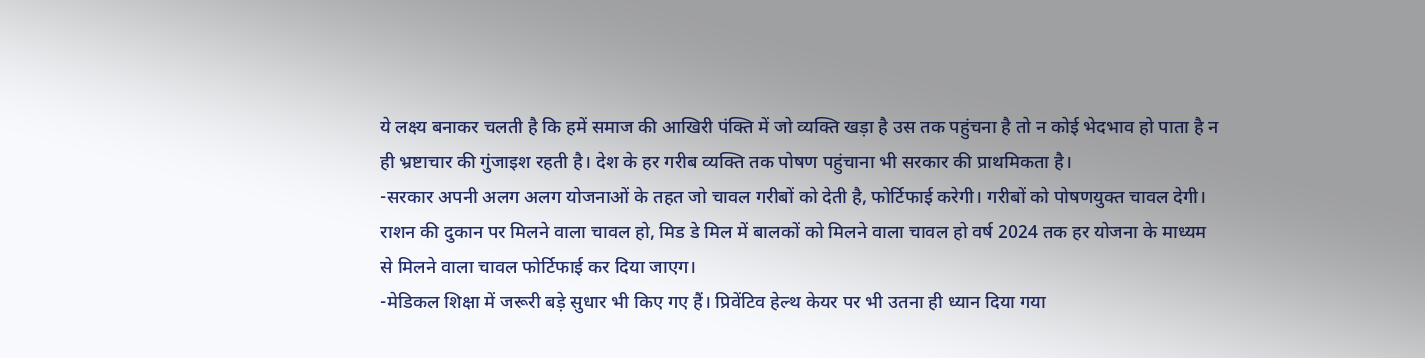ये लक्ष्य बनाकर चलती है कि हमें समाज की आखिरी पंक्ति में जो व्यक्ति खड़ा है उस तक पहुंचना है तो न कोई भेदभाव हो पाता है न ही भ्रष्टाचार की गुंजाइश रहती है। देश के हर गरीब व्यक्ति तक पोषण पहुंचाना भी सरकार की प्राथमिकता है।
-सरकार अपनी अलग अलग योजनाओं के तहत जो चावल गरीबों को देती है, फोर्टिफाई करेगी। गरीबों को पोषणयुक्त चावल देगी। राशन की दुकान पर मिलने वाला चावल हो, मिड डे मिल में बालकों को मिलने वाला चावल हो वर्ष 2024 तक हर योजना के माध्यम से मिलने वाला चावल फोर्टिफाई कर दिया जाएग।
-मेडिकल शिक्षा में जरूरी बड़े सुधार भी किए गए हैं। प्रिवेंटिव हेल्थ केयर पर भी उतना ही ध्यान दिया गया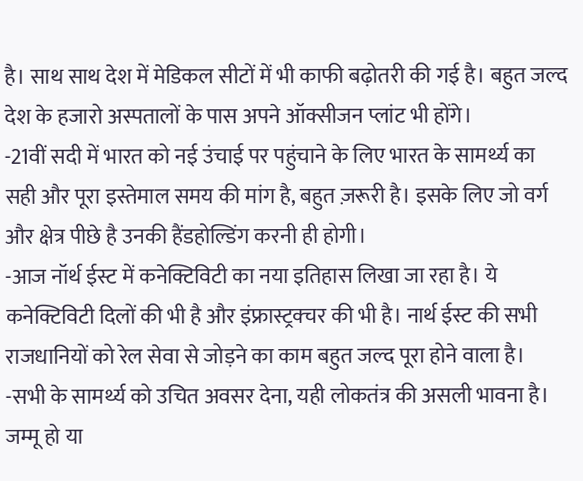है। साथ साथ देश में मेडिकल सीटों में भी काफी बढ़ोतरी की गई है। बहुत जल्द देश के हजारो अस्पतालों के पास अपने ऑक्सीजन प्लांट भी होंगे।
-21वीं सदी में भारत को नई उंचाई पर पहुंचाने के लिए भारत के सामर्थ्य का सही और पूरा इस्तेमाल समय की मांग है, बहुत ज़रूरी है। इसके लिए जो वर्ग और क्षेत्र पीछे है उनकी हैंडहोल्डिंग करनी ही होगी।
-आज नॉर्थ ईस्ट में कनेक्टिविटी का नया इतिहास लिखा जा रहा है। ये कनेक्टिविटी दिलों की भी है और इंफ्रास्ट्रक्चर की भी है। नार्थ ईस्ट की सभी राजधानियों को रेल सेवा से जोड़ने का काम बहुत जल्द पूरा होने वाला है।
-सभी के सामर्थ्य को उचित अवसर देना, यही लोकतंत्र की असली भावना है। जम्मू हो या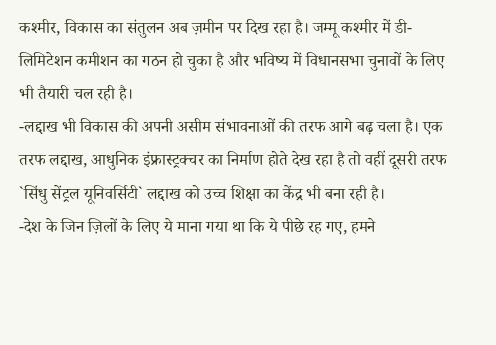कश्मीर, विकास का संतुलन अब ज़मीन पर दिख रहा है। जम्मू कश्मीर में डी-लिमिटेशन कमीशन का गठन हो चुका है और भविष्य में विधानसभा चुनावों के लिए भी तैयारी चल रही है।
-लद्दाख भी विकास की अपनी असीम संभावनाओं की तरफ आगे बढ़ चला है। एक तरफ लद्दाख, आधुनिक इंफ्रास्ट्रक्चर का निर्माण होते देख रहा है तो वहीं दूसरी तरफ `सिंधु सेंट्रल यूनिवर्सिटी` लद्दाख को उच्च शिक्षा का केंद्र भी बना रही है।
-देश के जिन ज़िलों के लिए ये माना गया था कि ये पीछे रह गए, हमने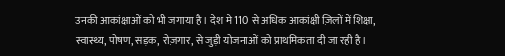उनकी आकांक्षाओं को भी जगाया है। देश मे 110 से अधिक आकांक्षी ज़िलों में शिक्षा, स्वास्थ्य, पोषण, सड़क, रोज़गार, से जुड़ी योजनाओं को प्राथमिकता दी जा रही है।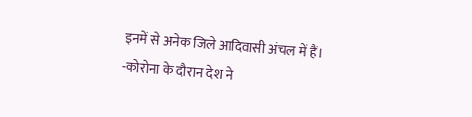इनमें से अनेक जिले आदिवासी अंचल में हैं।
-कोरोना के दौरान देश ने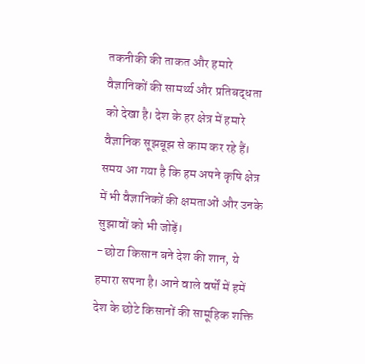तकनीकी की ताकत और हमारे वैज्ञानिकों की सामर्थ्य और प्रतिबद्धता को देखा है। देश के हर क्षेत्र में हमारे वैज्ञानिक सूझबूझ से काम कर रहे हैं। समय आ गया है कि हम अपने कृषि क्षेत्र में भी वैज्ञानिकों की क्षमताओं और उनके सुझावों को भी जोड़ें।
-छोटा किसान बने देश की शान, ये हमारा सपना है। आने वाले वर्षों में हमें देश के छोटे किसानों की सामूहिक शक्ति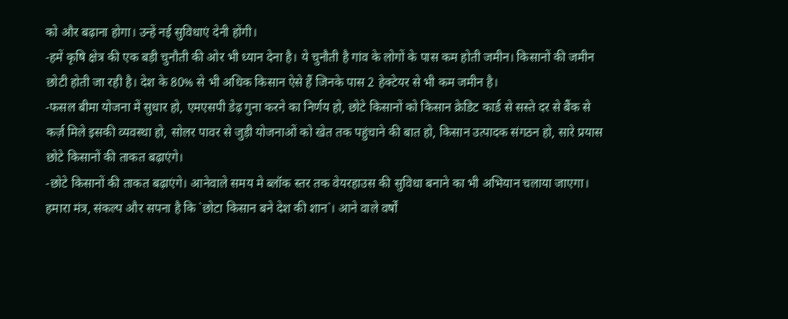को और बढ़ाना होगा। उन्हें नई सुविधाएं देनी होंगी।
-हमें कृषि क्षेत्र की एक बड़ी चुनौती की ओर भी ध्यान देना है। ये चुनौती है गांव के लोगों के पास कम होती जमीन। किसानों की जमीन छोटी होती जा रही है। देश के 80% से भी अधिक किसान ऐसे हैं जिनके पास 2 हेक्टेयर से भी कम जमीन है।
-फसल बीमा योजना में सुधार हो, एमएसपी डेढ़ गुना करने का निर्णय हो, छोटे किसानों को किसान क्रेडिट कार्ड से सस्ते दर से बैंक से कर्ज़ मिले इसकी व्यवस्था हो, सोलर पावर से जुड़ी योजनाओं को खेत तक पहुंचाने की बात हो, किसान उत्पादक संगठन हो, सारे प्रयास छोटे किसानों की ताकत बढ़ाएंगे।
-छोटे किसानों की ताकत बढ़ाएंगे। आनेवाले समय मे ब्लॉक स्तर तक वेयरहाउस की सुविधा बनाने का भी अभियान चलाया जाएगा। हमारा मंत्र, संकल्प और सपना है कि `छोटा किसान बने देश की शान`। आने वाले वर्षों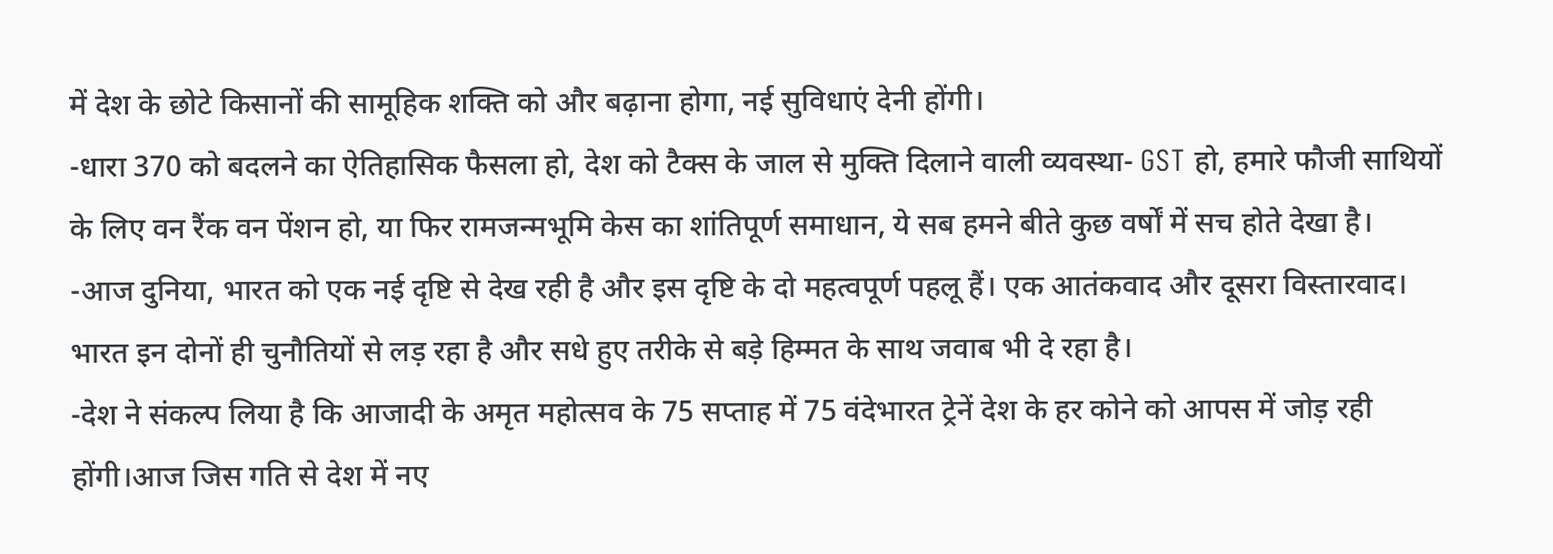में देश के छोटे किसानों की सामूहिक शक्ति को और बढ़ाना होगा, नई सुविधाएं देनी होंगी।
-धारा 370 को बदलने का ऐतिहासिक फैसला हो, देश को टैक्स के जाल से मुक्ति दिलाने वाली व्यवस्था- GST हो, हमारे फौजी साथियों के लिए वन रैंक वन पेंशन हो, या फिर रामजन्मभूमि केस का शांतिपूर्ण समाधान, ये सब हमने बीते कुछ वर्षों में सच होते देखा है।
-आज दुनिया, भारत को एक नई दृष्टि से देख रही है और इस दृष्टि के दो महत्वपूर्ण पहलू हैं। एक आतंकवाद और दूसरा विस्तारवाद। भारत इन दोनों ही चुनौतियों से लड़ रहा है और सधे हुए तरीके से बड़े हिम्मत के साथ जवाब भी दे रहा है।
-देश ने संकल्प लिया है कि आजादी के अमृत महोत्सव के 75 सप्ताह में 75 वंदेभारत ट्रेनें देश के हर कोने को आपस में जोड़ रही होंगी।आज जिस गति से देश में नए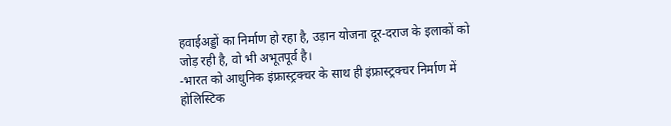हवाईअड्डों का निर्माण हो रहा है, उड़ान योजना दूर-दराज के इलाकों को जोड़ रही है, वो भी अभूतपूर्व है।
-भारत को आधुनिक इंफ्रास्ट्रक्चर के साथ ही इंफ्रास्ट्रक्चर निर्माण में होलिस्टिक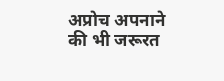अप्रोच अपनाने की भी जरूरत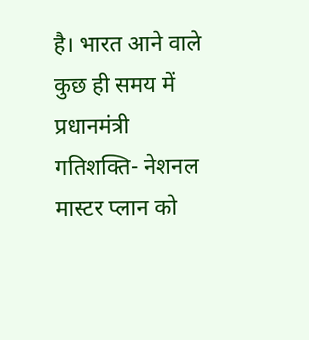है। भारत आने वाले कुछ ही समय में प्रधानमंत्री गतिशक्ति- नेशनल मास्टर प्लान को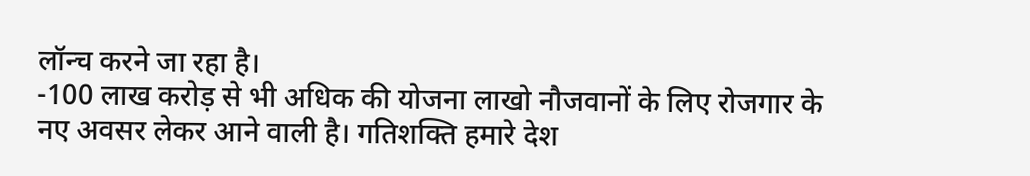लॉन्च करने जा रहा है।
-100 लाख करोड़ से भी अधिक की योजना लाखो नौजवानों के लिए रोजगार के नए अवसर लेकर आने वाली है। गतिशक्ति हमारे देश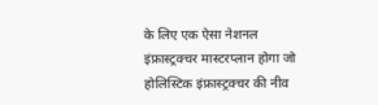के लिए एक ऐसा नेशनल इंफ्रास्ट्रक्चर मास्टरप्लान होगा जो होलिस्टिक इंफ्रास्ट्रक्चर की नीव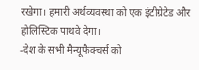रखेगा। हमारी अर्थव्यवस्था को एक इंटीग्रेटेड और होलिस्टिक पाथवे देगा।
-देश के सभी मैन्यूफैक्चर्स को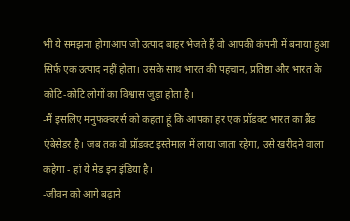भी ये समझना होगाआप जो उत्पाद बाहर भेजते हैं वो आपकी कंपनी में बनाया हुआ सिर्फ एक उत्पाद नहीं होता। उसके साथ भारत की पहचान, प्रतिष्ठा और भारत के कोटि-कोटि लोगों का विश्वास जुड़ा होता है।
-मैं इसलिए मनुफक्चरर्स को कहता हूं कि आपका हर एक प्रॉडक्ट भारत का ब्रैंड एंबेसेडर है। जब तक वो प्रॉडक्ट इस्तेमाल में लाया जाता रहेगा, उसे खरीदने वाला कहेगा - हां ये मेड इन इंडिया है।
-जीवन को आगे बढ़ाने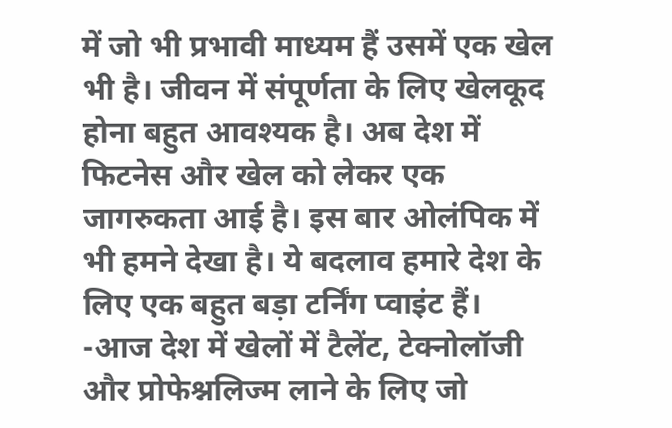में जो भी प्रभावी माध्यम हैं उसमें एक खेल भी है। जीवन में संपूर्णता के लिए खेलकूद होना बहुत आवश्यक है। अब देश में फिटनेस और खेल को लेकर एक जागरुकता आई है। इस बार ओलंपिक में भी हमने देखा है। ये बदलाव हमारे देश के लिए एक बहुत बड़ा टर्निंग प्वाइंट हैं।
-आज देश में खेलों में टैलेंट, टेक्नोलॉजी और प्रोफेश्नलिज्म लाने के लिए जो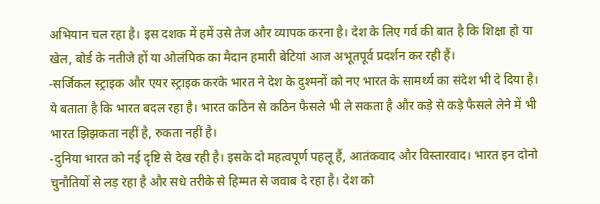अभियान चल रहा है। इस दशक में हमें उसे तेज और व्यापक करना है। देश के लिए गर्व की बात है कि शिक्षा हो या खेल, बोर्ड के नतीजे हों या ओलंपिक का मैदान हमारी बेटियां आज अभूतपूर्व प्रदर्शन कर रही हैं।
-सर्जिकल स्ट्राइक और एयर स्ट्राइक करके भारत ने देश के दुश्मनों को नए भारत के सामर्थ्य का संदेश भी दे दिया है। ये बताता है कि भारत बदल रहा है। भारत कठिन से कठिन फैसले भी ले सकता है और कड़े से कड़े फैसले लेने में भी भारत झिझकता नहीं है, रुकता नहीं है।
-दुनिया भारत को नई दृष्टि से देख रही है। इसके दो महत्वपूर्ण पहलू हैं, आतंकवाद और विस्तारवाद। भारत इन दोनो चुनौतियों से लड़ रहा है और सधे तरीके से हिम्मत से जवाब दे रहा है। देश को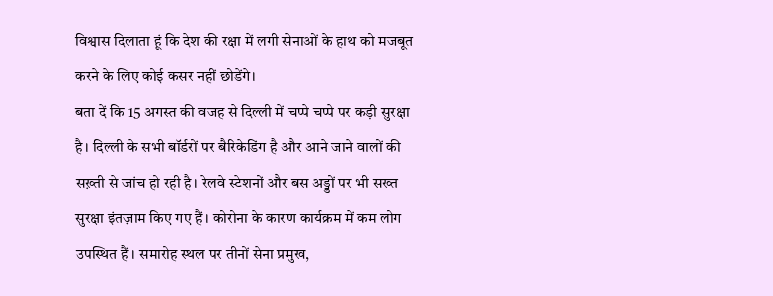विश्वास दिलाता हूं कि देश की रक्षा में लगी सेनाओं के हाथ को मजबूत करने के लिए कोई कसर नहीं छोडेंगे।
बता दें कि 15 अगस्त की वजह से दिल्ली में चप्पे चप्पे पर कड़ी सुरक्षा है। दिल्ली के सभी बॉर्डरों पर बैरिकेडिंग है और आने जाने वालों की सख़्ती से जांच हो रही है। रेलवे स्टेशनों और बस अड्डों पर भी सख्त सुरक्षा इंतज़ाम किए गए हैं। कोरोना के कारण कार्यक्रम में कम लोग उपस्थित हैं। समारोह स्थल पर तीनों सेना प्रमुख,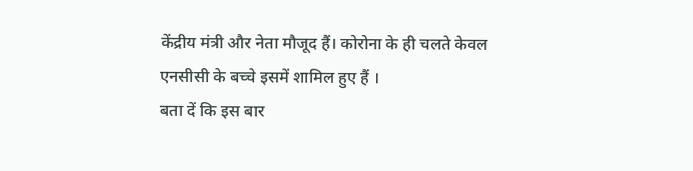केंद्रीय मंत्री और नेता मौजूद हैं। कोरोना के ही चलते केवल एनसीसी के बच्चे इसमें शामिल हुए हैं ।
बता दें कि इस बार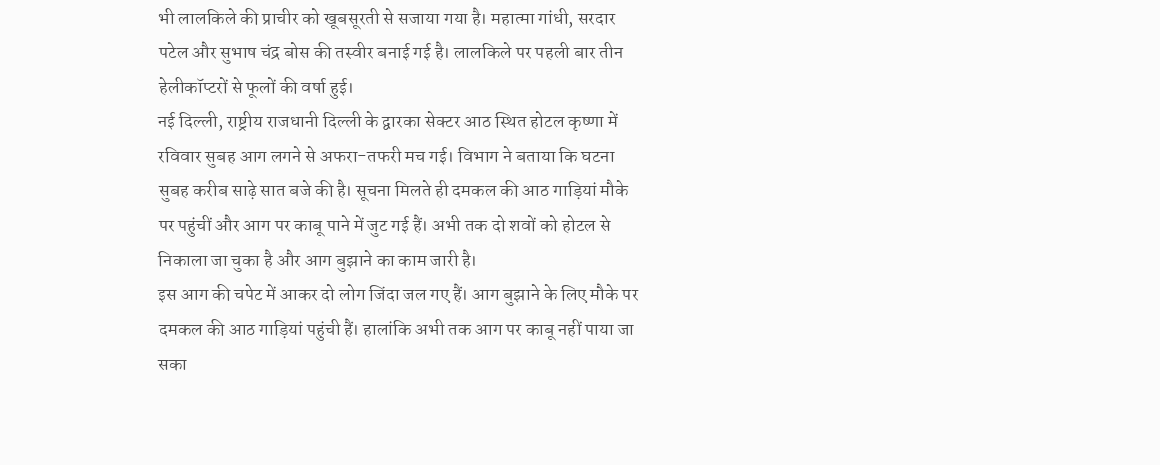भी लालकिले की प्राचीर को खूबसूरती से सजाया गया है। महात्मा गांधी, सरदार पटेल और सुभाष चंद्र बोस की तस्वीर बनाई गई है। लालकिले पर पहली बार तीन हेलीकॉप्टरों से फूलों की वर्षा हुई।
नई दिल्ली, राष्ट्रीय राजधानी दिल्ली के द्वारका सेक्टर आठ स्थित होटल कृष्णा में रविवार सुबह आग लगने से अफरा-तफरी मच गई। विभाग ने बताया कि घटना सुबह करीब साढ़े सात बजे की है। सूचना मिलते ही दमकल की आठ गाड़ियां मौके पर पहुंचीं और आग पर काबू पाने में जुट गई हैं। अभी तक दो शवों को होटल से निकाला जा चुका है और आग बुझाने का काम जारी है।
इस आग की चपेट में आकर दो लोग जिंदा जल गए हैं। आग बुझाने के लिए मौके पर दमकल की आठ गाड़ियां पहुंची हैं। हालांकि अभी तक आग पर काबू नहीं पाया जा सका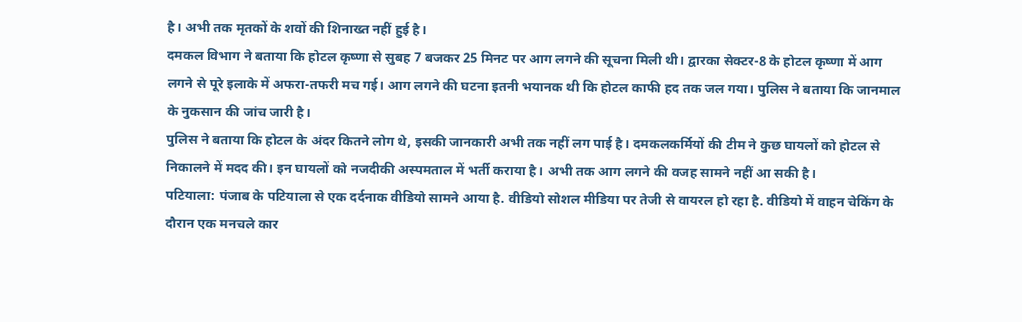है। अभी तक मृतकों के शवों की शिनाख्त नहीं हुई है।
दमकल विभाग ने बताया कि होटल कृष्णा से सुबह 7 बजकर 25 मिनट पर आग लगने की सूचना मिली थी। द्वारका सेक्टर-8 के होटल कृष्णा में आग लगने से पूरे इलाके में अफरा-तफरी मच गई। आग लगने की घटना इतनी भयानक थी कि होटल काफी हद तक जल गया। पुलिस ने बताया कि जानमाल के नुकसान की जांच जारी है।
पुलिस ने बताया कि होटल के अंदर कितने लोग थे, इसकी जानकारी अभी तक नहीं लग पाई है। दमकलकर्मियों की टीम ने कुछ घायलों को होटल से निकालने में मदद की। इन घायलों को नजदीकी अस्पमताल में भर्ती कराया है। अभी तक आग लगने की वजह सामने नहीं आ सकी है।
पटियाला: पंजाब के पटियाला से एक दर्दनाक वीडियो सामने आया है. वीडियो सोशल मीडिया पर तेजी से वायरल हो रहा है. वीडियो में वाहन चेकिंग के दौरान एक मनचले कार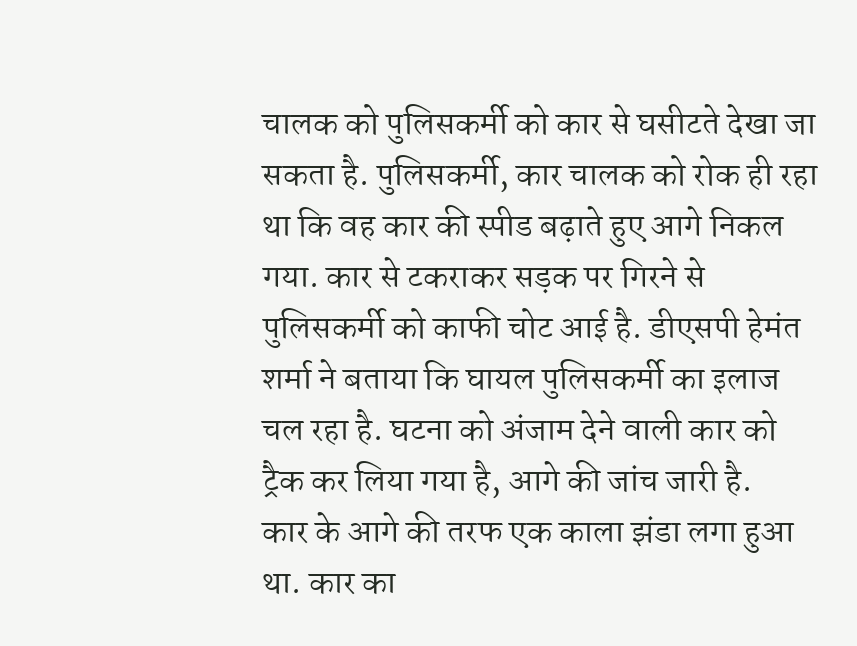चालक को पुलिसकर्मी को कार से घसीटते देखा जा सकता है. पुलिसकर्मी, कार चालक को रोक ही रहा था कि वह कार की स्पीड बढ़ाते हुए आगे निकल गया. कार से टकराकर सड़क पर गिरने से पुलिसकर्मी को काफी चोट आई है. डीएसपी हेमंत शर्मा ने बताया कि घायल पुलिसकर्मी का इलाज चल रहा है. घटना को अंजाम देने वाली कार को ट्रैक कर लिया गया है, आगे की जांच जारी है.
कार के आगे की तरफ एक काला झंडा लगा हुआ था. कार का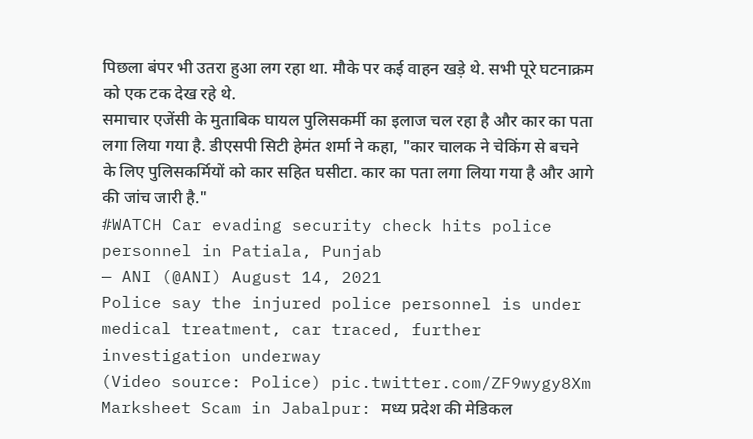पिछला बंपर भी उतरा हुआ लग रहा था. मौके पर कई वाहन खड़े थे. सभी पूरे घटनाक्रम को एक टक देख रहे थे.
समाचार एजेंसी के मुताबिक घायल पुलिसकर्मी का इलाज चल रहा है और कार का पता लगा लिया गया है. डीएसपी सिटी हेमंत शर्मा ने कहा, "कार चालक ने चेकिंग से बचने के लिए पुलिसकर्मियों को कार सहित घसीटा. कार का पता लगा लिया गया है और आगे की जांच जारी है."
#WATCH Car evading security check hits police personnel in Patiala, Punjab
— ANI (@ANI) August 14, 2021
Police say the injured police personnel is under medical treatment, car traced, further investigation underway
(Video source: Police) pic.twitter.com/ZF9wygy8Xm
Marksheet Scam in Jabalpur: मध्य प्रदेश की मेडिकल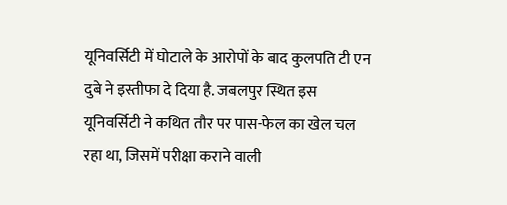यूनिवर्सिटी में घोटाले के आरोपों के बाद कुलपति टी एन दुबे ने इस्तीफा दे दिया है. जबलपुर स्थित इस यूनिवर्सिटी ने कथित तौर पर पास-फेल का खेल चल रहा था, जिसमें परीक्षा कराने वाली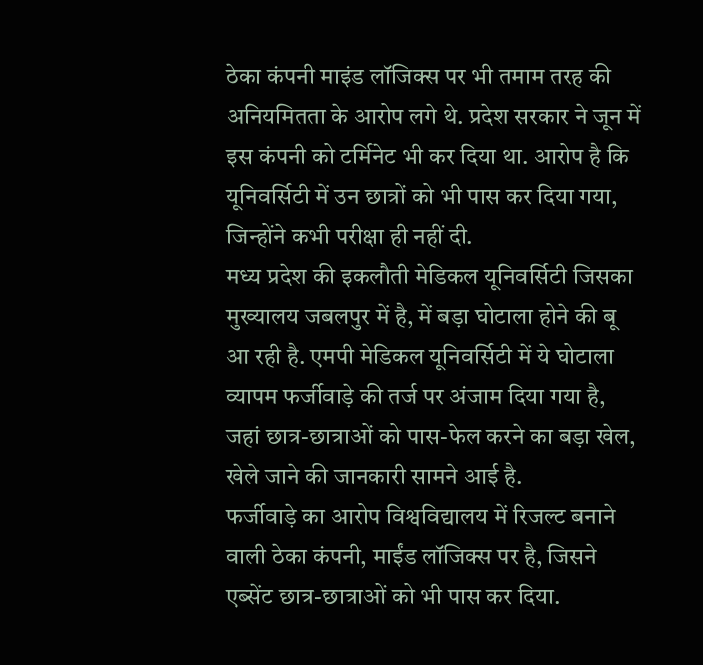ठेका कंपनी माइंड लॉजिक्स पर भी तमाम तरह की अनियमितता के आरोप लगे थे. प्रदेश सरकार ने जून में इस कंपनी को टर्मिनेट भी कर दिया था. आरोप है कि यूनिवर्सिटी में उन छात्रों को भी पास कर दिया गया, जिन्होंने कभी परीक्षा ही नहीं दी.
मध्य प्रदेश की इकलौती मेडिकल यूनिवर्सिटी जिसका मुख्यालय जबलपुर में है, में बड़ा घोटाला होने की बू आ रही है. एमपी मेडिकल यूनिवर्सिटी में ये घोटाला व्यापम फर्जीवाड़े की तर्ज पर अंजाम दिया गया है, जहां छात्र-छात्राओं को पास-फेल करने का बड़ा खेल, खेले जाने की जानकारी सामने आई है.
फर्जीवाड़े का आरोप विश्वविद्यालय में रिजल्ट बनाने वाली ठेका कंपनी, माईंड लॉजिक्स पर है, जिसने एब्सेंट छात्र-छात्राओं को भी पास कर दिया.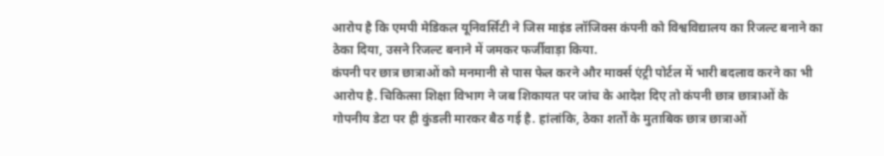आरोप है कि एमपी मेडिकल यूनिवर्सिटी ने जिस माइंड लॉजिक्स कंपनी को विश्वविद्यालय का रिजल्ट बनाने का ठेका दिया, उसने रिजल्ट बनाने में जमकर फर्जीवाड़ा किया.
कंपनी पर छात्र छात्राओं को मनमानी से पास फेल करने और मार्क्स एंट्री पोर्टल में भारी बदलाव करने का भी आरोप है. चिकित्सा शिक्षा विभाग ने जब शिकायत पर जांच के आदेश दिए तो कंपनी छात्र छात्राओं के गोपनीय डेटा पर ही कुंडली मारकर बैठ गई है. हांलांकि, ठेका शर्तों के मुताबिक छात्र छात्राओं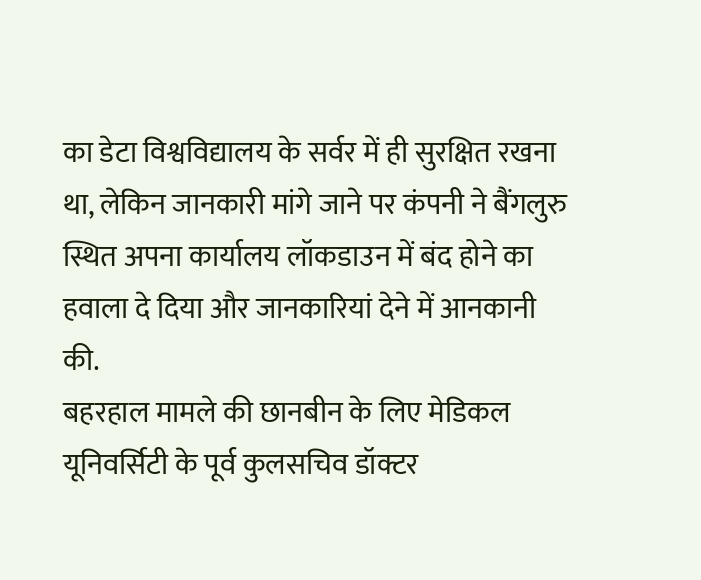का डेटा विश्वविद्यालय के सर्वर में ही सुरक्षित रखना था, लेकिन जानकारी मांगे जाने पर कंपनी ने बैंगलुरु स्थित अपना कार्यालय लॉकडाउन में बंद होने का हवाला दे दिया और जानकारियां देने में आनकानी की.
बहरहाल मामले की छानबीन के लिए मेडिकल यूनिवर्सिटी के पूर्व कुलसचिव डॉक्टर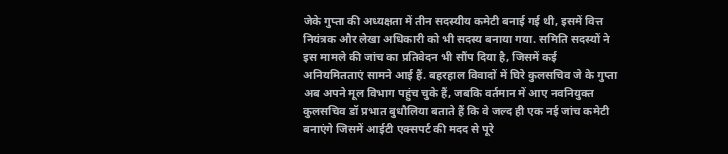जेके गुप्ता की अध्यक्षता में तीन सदस्यीय कमेटी बनाई गई थी, इसमें वित्त नियंत्रक और लेखा अधिकारी को भी सदस्य बनाया गया. समिति सदस्यों ने इस मामले की जांच का प्रतिवेदन भी सौंप दिया है, जिसमें कई अनियमितताएं सामने आई हैं. बहरहाल विवादों में घिरे कुलसचिव जे के गुप्ता अब अपने मूल विभाग पहुंच चुके हैं, जबकि वर्तमान में आए नवनियुक्त कुलसचिव डॉ प्रभात बुधौलिया बताते हैं कि वे जल्द ही एक नई जांच कमेटी बनाएंगे जिसमें आईटी एक्सपर्ट की मदद से पूरे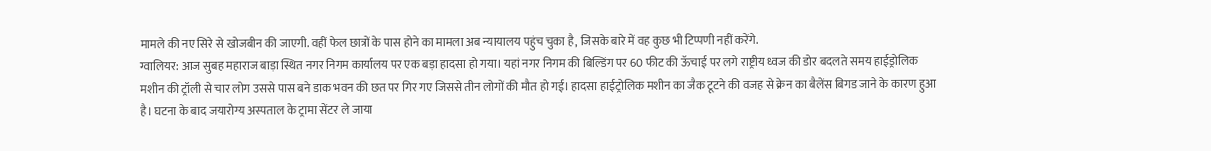मामले की नए सिरे से खोजबीन की जाएगी. वहीं फेल छात्रों के पास होने का मामला अब न्यायालय पहुंच चुका है, जिसके बारे में वह कुछ भी टिप्पणी नहीं करेंगे.
ग्वालियर: आज सुबह महाराज बाड़ा स्थित नगर निगम कार्यालय पर एक बड़ा हादसा हो गया। यहां नगर निगम की बिल्डिंग पर 60 फीट की ऊॅचाई पर लगे राष्ट्रीय ध्वज की डोर बदलते समय हाईड्रोलिक मशीन की ट्रॉली से चार लोग उससे पास बने डाक भवन की छत पर गिर गए जिससे तीन लोगों की मौत हो गई। हादसा हाईट्रोलिक मशीन का जैक टूटने की वजह से क्रेन का बैलेंस बिगड जाने के कारण हुआ है। घटना के बाद जयारोग्य अस्पताल के ट्रामा सेंटर ले जाया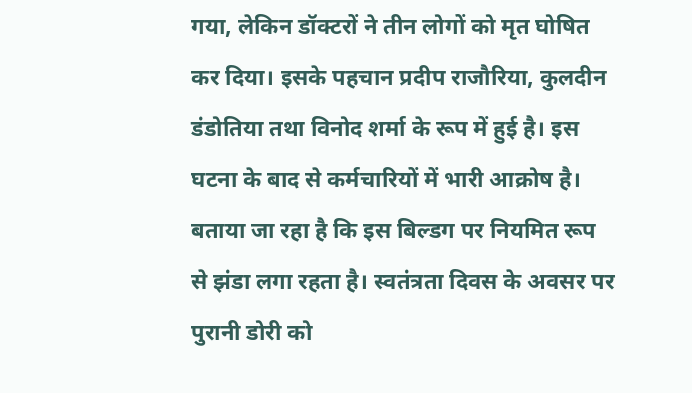गया, लेकिन डॉक्टरों ने तीन लोगों को मृत घोषित कर दिया। इसके पहचान प्रदीप राजौरिया, कुलदीन डंडोतिया तथा विनोद शर्मा के रूप में हुई है। इस घटना के बाद से कर्मचारियों में भारी आक्रोष है। बताया जा रहा है कि इस बिल्डग पर नियमित रूप से झंडा लगा रहता है। स्वतंत्रता दिवस के अवसर पर पुरानी डोरी को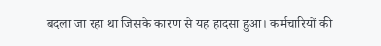बदला जा रहा था जिसके कारण से यह हादसा हुआ। कर्मचारियों की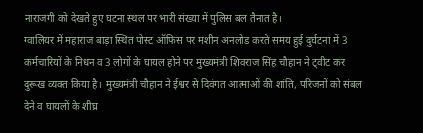नाराजगी को देखते हुए घटना स्थल पर भारी संख्या में पुलिस बल तैनात है।
ग्वालियर में महाराज बाड़ा स्थित पोस्ट ऑफिस पर मशीन अनलोड करते समय हुई दुर्घटना में 3 कर्मचारियों के निधन व 3 लोगों के घायल होने पर मुख्यमंत्री शिवराज सिंह चौहान ने ट्वीट कर दुरूख व्यक्त किया है। मुख्यमंत्री चौहान ने ईश्वर से दिवंगत आत्माओं की शांति, परिजनों को संबल देने व घायलों के शीघ्र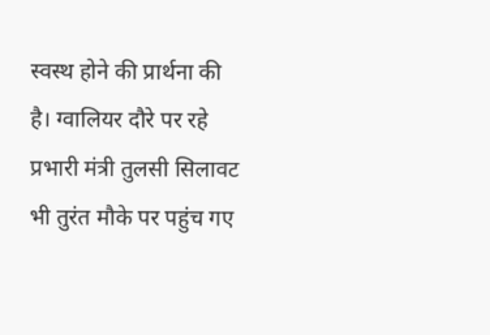स्वस्थ होने की प्रार्थना की है। ग्वालियर दौरे पर रहे प्रभारी मंत्री तुलसी सिलावट भी तुरंत मौके पर पहुंच गए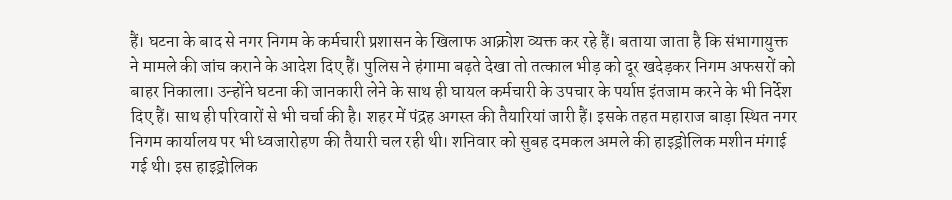हैं। घटना के बाद से नगर निगम के कर्मचारी प्रशासन के खिलाफ आक्रोश व्यक्त कर रहे हैं। बताया जाता है कि संभागायुक्त ने मामले की जांच कराने के आदेश दिए हैं। पुलिस ने हंगामा बढ़ते देखा तो तत्काल भीड़ को दूर खदेड़कर निगम अफसरों को बाहर निकाला। उन्होंने घटना की जानकारी लेने के साथ ही घायल कर्मचारी के उपचार के पर्याप्त इंतजाम करने के भी निर्देश दिए हैं। साथ ही परिवारों से भी चर्चा की है। शहर में पंद्रह अगस्त की तैयारियां जारी हैं। इसके तहत महाराज बाड़ा स्थित नगर निगम कार्यालय पर भी ध्वजारोहण की तैयारी चल रही थी। शनिवार को सुबह दमकल अमले की हाइड्रोलिक मशीन मंगाई गई थी। इस हाइड्रोलिक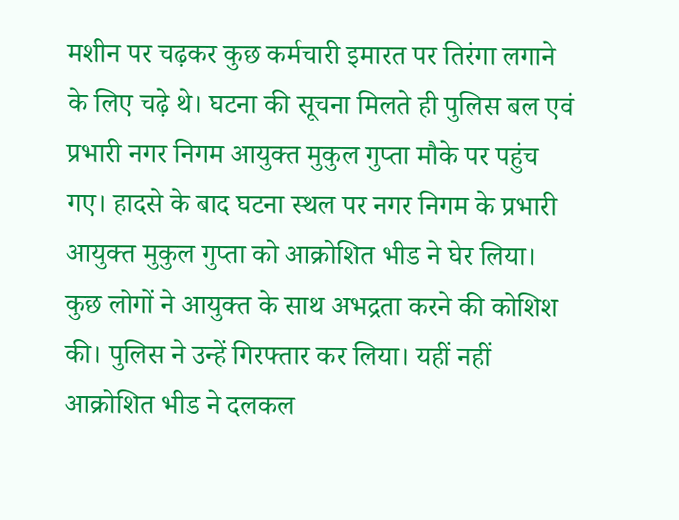मशीन पर चढ़कर कुछ कर्मचारी इमारत पर तिरंगा लगाने के लिए चढ़े थे। घटना की सूचना मिलते ही पुलिस बल एवं प्रभारी नगर निगम आयुक्त मुकुल गुप्ता मौके पर पहुंच गए। हादसे के बाद घटना स्थल पर नगर निगम के प्रभारी आयुक्त मुकुल गुप्ता को आक्रोशित भीड ने घेर लिया। कुछ लोगों ने आयुक्त के साथ अभद्रता करने की कोशिश की। पुलिस ने उन्हें गिरफ्तार कर लिया। यहीं नहीं आक्रोशित भीड ने दलकल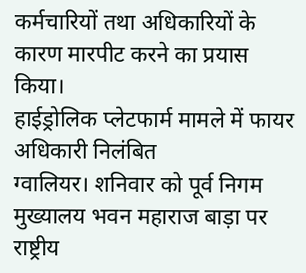कर्मचारियों तथा अधिकारियों के कारण मारपीट करने का प्रयास किया।
हाईड्रोलिक प्लेटफार्म मामले में फायर अधिकारी निलंबित
ग्वालियर। शनिवार को पूर्व निगम मुख्यालय भवन महाराज बाड़ा पर राष्ट्रीय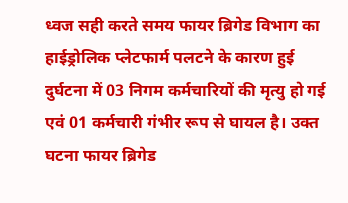ध्वज सही करते समय फायर ब्रिगेड विभाग का हाईड्रोलिक प्लेटफार्म पलटने के कारण हुई दुर्घटना में 03 निगम कर्मचारियों की मृत्यु हो गई एवं 01 कर्मचारी गंभीर रूप से घायल है। उक्त घटना फायर ब्रिगेड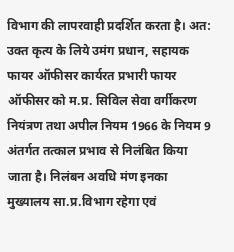विभाग की लापरवाही प्रदर्शित करता है। अत: उक्त कृत्य के लिये उमंग प्रधान, सहायक फायर ऑफीसर कार्यरत प्रभारी फायर ऑफीसर को म.प्र. सिविल सेवा वर्गीकरण नियंत्रण तथा अपील नियम 1966 के नियम 9 अंतर्गत तत्काल प्रभाव से निलंबित किया जाता है। निलंबन अवधि मंण इनका मुख्यालय सा.प्र.विभाग रहेगा एवं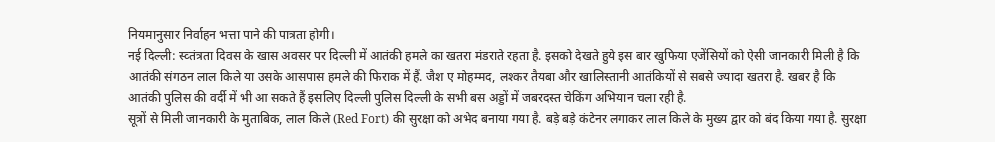नियमानुसार निर्वाहन भत्ता पाने की पात्रता होगी।
नई दिल्ली: स्व्तंत्रता दिवस के खास अवसर पर दिल्ली में आतंकी हमले का खतरा मंडराते रहता है. इसको देखते हुये इस बार खुफिया एजेंसियों को ऐसी जानकारी मिली है कि आतंकी संगठन लाल किले या उसके आसपास हमले की फिराक में हैं. जैश ए मोहम्मद, लश्कर तैयबा और खालिस्तानी आतंकियों से सबसे ज्यादा खतरा है. खबर है कि आतंकी पुलिस की वर्दी में भी आ सकते हैं इसलिए दिल्ली पुलिस दिल्ली के सभी बस अड्डों में जबरदस्त चेकिंग अभियान चला रही है.
सूत्रों से मिली जानकारी के मुताबिक, लाल किले (Red Fort) की सुरक्षा को अभेद बनाया गया है. बड़े बड़े कंटेनर लगाकर लाल किले के मुख्य द्वार को बंद किया गया है. सुरक्षा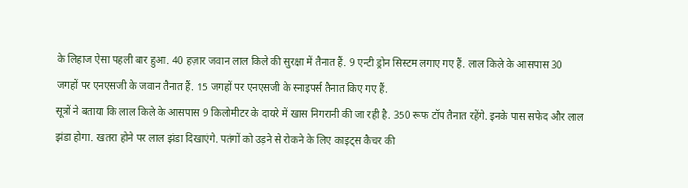के लिहाज ऐसा पहली बार हुआ. 40 हज़ार जवान लाल किले की सुरक्षा में तैनात हैं. 9 एन्टी ड्रोन सिस्टम लगाए गए हैं. लाल किले के आसपास 30 जगहों पर एनएसजी के जवान तैनात हैं. 15 जगहों पर एनएसजी के स्नाइपर्स तैनात किए गए हैं.
सूत्रों ने बताया कि लाल किले के आसपास 9 किलोमीटर के दायरे में खास निगरानी की जा रही है. 350 रूफ टॉप तैनात रहेंगे. इनके पास सफेद और लाल झंडा होगा. खतरा होने पर लाल झंडा दिखाएंगे. पतंगों को उड़ने से रोकने के लिए काइट्स कैचर की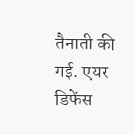तैनाती की गई. एयर डिफेंस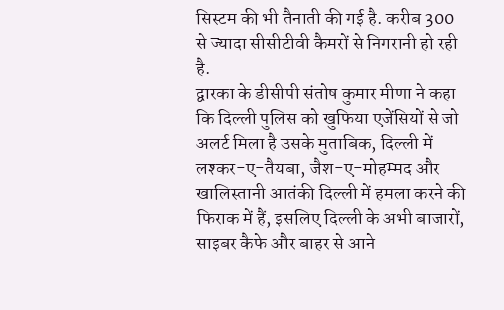सिस्टम की भी तैनाती की गई है. करीब 300 से ज्यादा सीसीटीवी कैमरों से निगरानी हो रही है.
द्वारका के डीसीपी संतोष कुमार मीणा ने कहा कि दिल्ली पुलिस को खुफिया एजेंसियों से जो अलर्ट मिला है उसके मुताबिक, दिल्ली में लश्कर-ए-तैयबा, जैश-ए-मोहम्मद और खालिस्तानी आतंकी दिल्ली में हमला करने की फिराक में हैं, इसलिए दिल्ली के अभी बाजारों, साइबर कैफे और बाहर से आने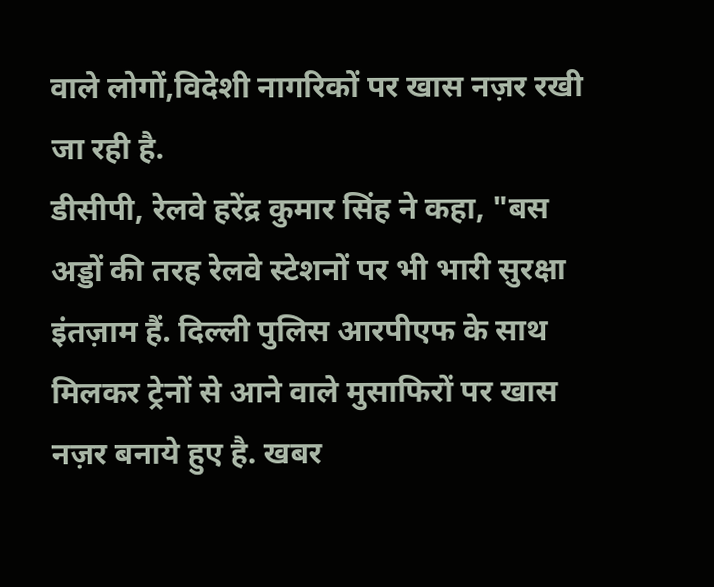वाले लोगों,विदेशी नागरिकों पर खास नज़र रखी जा रही है.
डीसीपी, रेलवे हरेंद्र कुमार सिंह ने कहा, "बस अड्डों की तरह रेलवे स्टेशनों पर भी भारी सुरक्षा इंतज़ाम हैं. दिल्ली पुलिस आरपीएफ के साथ मिलकर ट्रेनों से आने वाले मुसाफिरों पर खास नज़र बनाये हुए है. खबर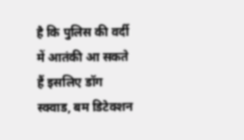है कि पुलिस की वर्दी में आतंकी आ सकते हैं इसलिए डॉग स्क्वाड, बम डिटेक्शन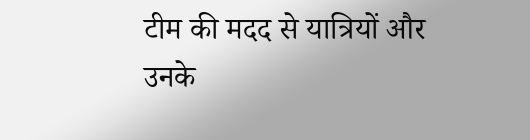टीम की मदद से यात्रियों और उनके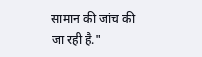सामान की जांच की जा रही है."